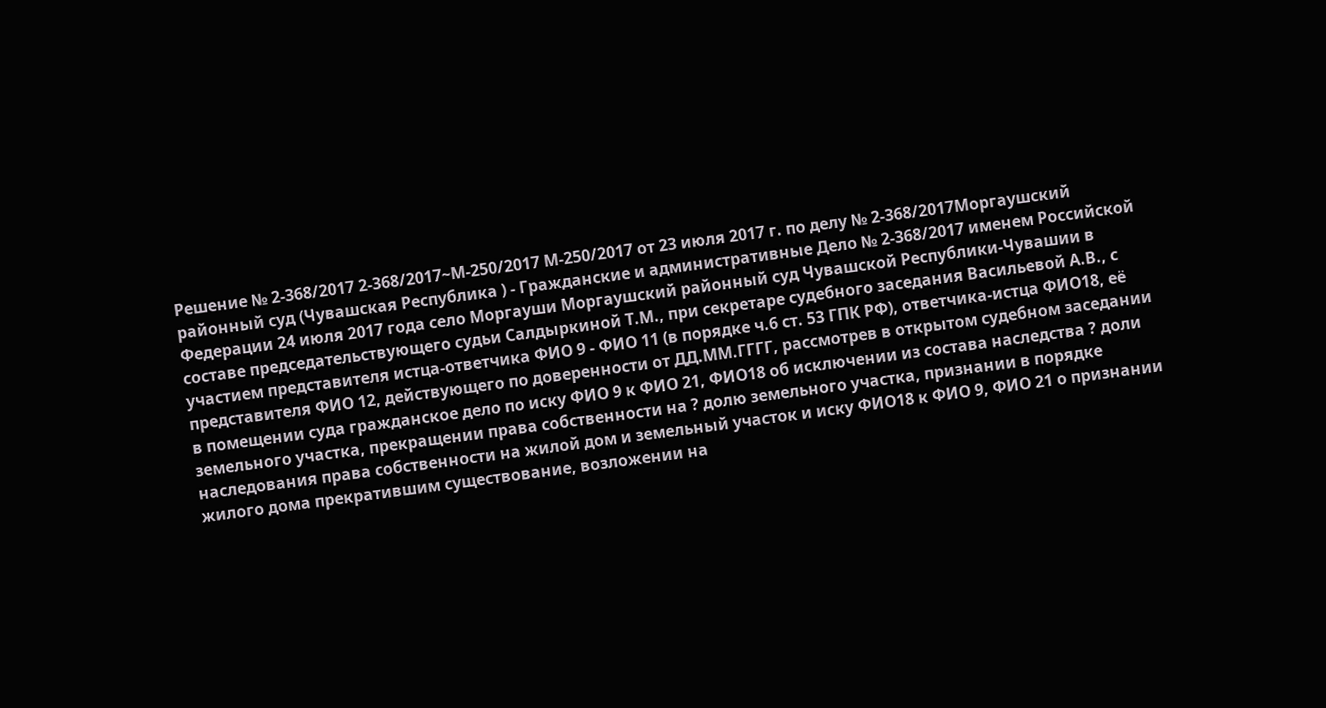Решение № 2-368/2017 2-368/2017~М-250/2017 М-250/2017 от 23 июля 2017 г. по делу № 2-368/2017Моргаушский районный суд (Чувашская Республика ) - Гражданские и административные Дело № 2-368/2017 именем Российской Федерации 24 июля 2017 года село Моргауши Моргаушский районный суд Чувашской Республики-Чувашии в составе председательствующего судьи Салдыркиной Т.М., при секретаре судебного заседания Васильевой А.В., с участием представителя истца-ответчика ФИО 9 - ФИО 11 (в порядке ч.6 ст. 53 ГПК РФ), ответчика-истца ФИО18, её представителя ФИО 12, действующего по доверенности от ДД.ММ.ГГГГ, рассмотрев в открытом судебном заседании в помещении суда гражданское дело по иску ФИО 9 к ФИО 21, ФИО18 об исключении из состава наследства ? доли земельного участка, прекращении права собственности на ? долю земельного участка, признании в порядке наследования права собственности на жилой дом и земельный участок и иску ФИО18 к ФИО 9, ФИО 21 о признании жилого дома прекратившим существование, возложении на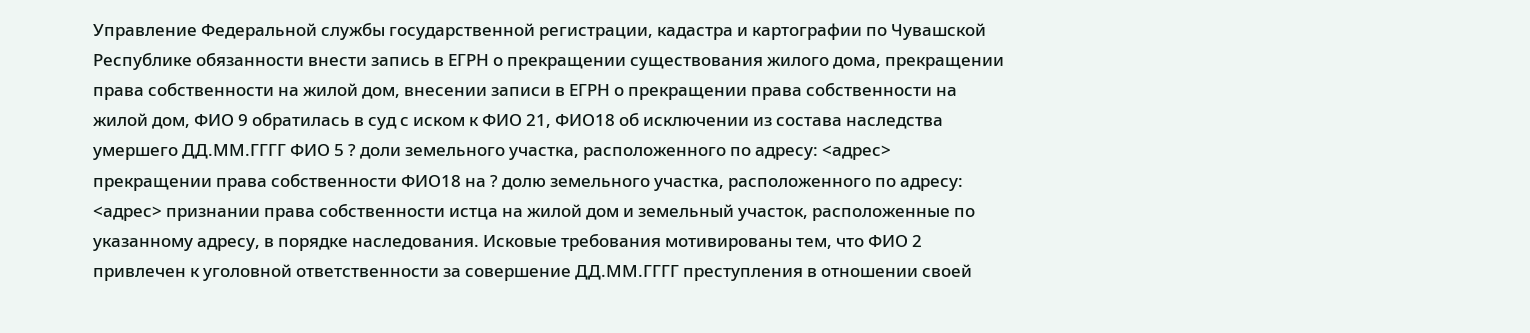Управление Федеральной службы государственной регистрации, кадастра и картографии по Чувашской Республике обязанности внести запись в ЕГРН о прекращении существования жилого дома, прекращении права собственности на жилой дом, внесении записи в ЕГРН о прекращении права собственности на жилой дом, ФИО 9 обратилась в суд с иском к ФИО 21, ФИО18 об исключении из состава наследства умершего ДД.ММ.ГГГГ ФИО 5 ? доли земельного участка, расположенного по адресу: <адрес> прекращении права собственности ФИО18 на ? долю земельного участка, расположенного по адресу: <адрес> признании права собственности истца на жилой дом и земельный участок, расположенные по указанному адресу, в порядке наследования. Исковые требования мотивированы тем, что ФИО 2 привлечен к уголовной ответственности за совершение ДД.ММ.ГГГГ преступления в отношении своей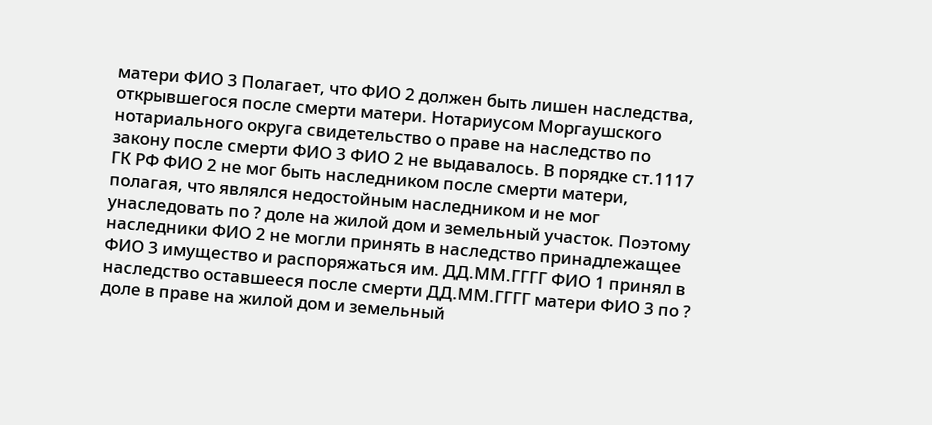матери ФИО 3 Полагает, что ФИО 2 должен быть лишен наследства, открывшегося после смерти матери. Нотариусом Моргаушского нотариального округа свидетельство о праве на наследство по закону после смерти ФИО 3 ФИО 2 не выдавалось. В порядке ст.1117 ГК РФ ФИО 2 не мог быть наследником после смерти матери, полагая, что являлся недостойным наследником и не мог унаследовать по ? доле на жилой дом и земельный участок. Поэтому наследники ФИО 2 не могли принять в наследство принадлежащее ФИО 3 имущество и распоряжаться им. ДД.ММ.ГГГГ ФИО 1 принял в наследство оставшееся после смерти ДД.ММ.ГГГГ матери ФИО 3 по ? доле в праве на жилой дом и земельный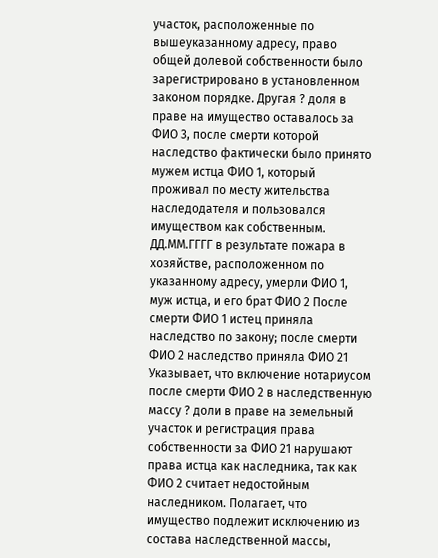участок, расположенные по вышеуказанному адресу, право общей долевой собственности было зарегистрировано в установленном законом порядке. Другая ? доля в праве на имущество оставалось за ФИО 3, после смерти которой наследство фактически было принято мужем истца ФИО 1, который проживал по месту жительства наследодателя и пользовался имуществом как собственным. ДД.ММ.ГГГГ в результате пожара в хозяйстве, расположенном по указанному адресу, умерли ФИО 1, муж истца, и его брат ФИО 2 После смерти ФИО 1 истец приняла наследство по закону; после смерти ФИО 2 наследство приняла ФИО 21 Указывает, что включение нотариусом после смерти ФИО 2 в наследственную массу ? доли в праве на земельный участок и регистрация права собственности за ФИО 21 нарушают права истца как наследника, так как ФИО 2 считает недостойным наследником. Полагает, что имущество подлежит исключению из состава наследственной массы,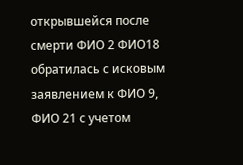открывшейся после смерти ФИО 2 ФИО18 обратилась с исковым заявлением к ФИО 9, ФИО 21 с учетом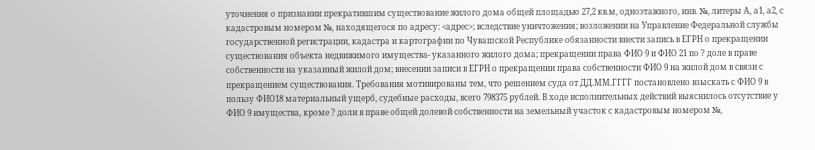уточнения о признании прекратившим существование жилого дома общей площадью 27,2 кв.м, одноэтажного, инв. №, литеры А, а1, а2, с кадастровым номером №, находящегося по адресу: <адрес>; вследствие уничтожения; возложении на Управление Федеральной службы государственной регистрации, кадастра и картографии по Чувашской Республике обязанности внести запись в ЕГРН о прекращении существования объекта недвижимого имущества- указанного жилого дома; прекращении права ФИО 9 и ФИО 21 по ? доле в праве собственности на указанный жилой дом; внесении записи в ЕГРН о прекращении права собственности ФИО 9 на жилой дом в связи с прекращением существования. Требования мотивированы тем, что решением суда от ДД.ММ.ГГГГ постановлено взыскать с ФИО 9 в пользу ФИО18 материальный ущерб, судебные расходы, всего 798375 рублей. В ходе исполнительных действий выяснилось отсутствие у ФИО 9 имущества, кроме ? доли в праве общей долевой собственности на земельный участок с кадастровым номером №,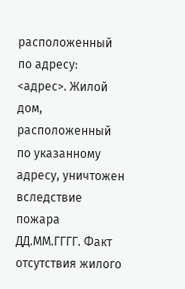расположенный по адресу: <адрес>. Жилой дом, расположенный по указанному адресу, уничтожен вследствие пожара ДД.ММ.ГГГГ. Факт отсутствия жилого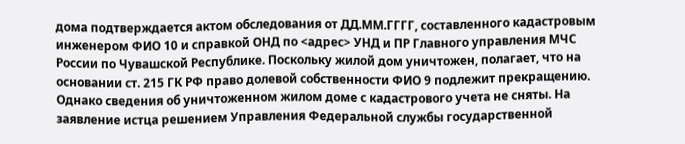дома подтверждается актом обследования от ДД.ММ.ГГГГ, составленного кадастровым инженером ФИО 10 и справкой ОНД по <адрес> УНД и ПР Главного управления МЧС России по Чувашской Республике. Поскольку жилой дом уничтожен, полагает, что на основании ст. 215 ГК РФ право долевой собственности ФИО 9 подлежит прекращению. Однако сведения об уничтоженном жилом доме с кадастрового учета не сняты. На заявление истца решением Управления Федеральной службы государственной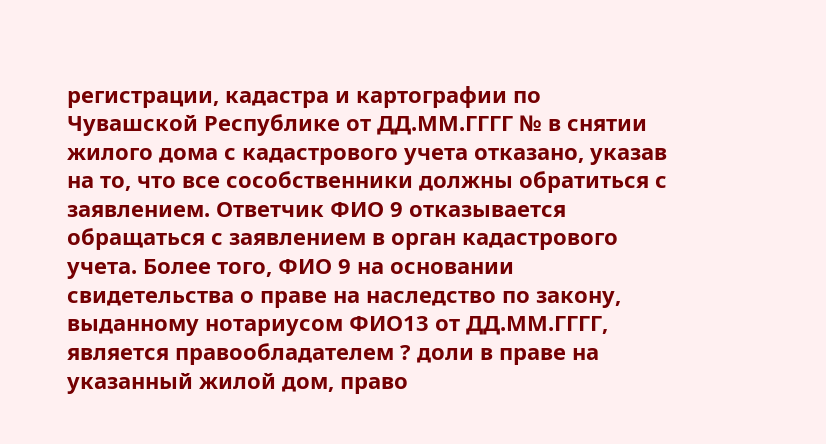регистрации, кадастра и картографии по Чувашской Республике от ДД.ММ.ГГГГ № в снятии жилого дома с кадастрового учета отказано, указав на то, что все сособственники должны обратиться с заявлением. Ответчик ФИО 9 отказывается обращаться с заявлением в орган кадастрового учета. Более того, ФИО 9 на основании свидетельства о праве на наследство по закону, выданному нотариусом ФИО13 от ДД.ММ.ГГГГ, является правообладателем ? доли в праве на указанный жилой дом, право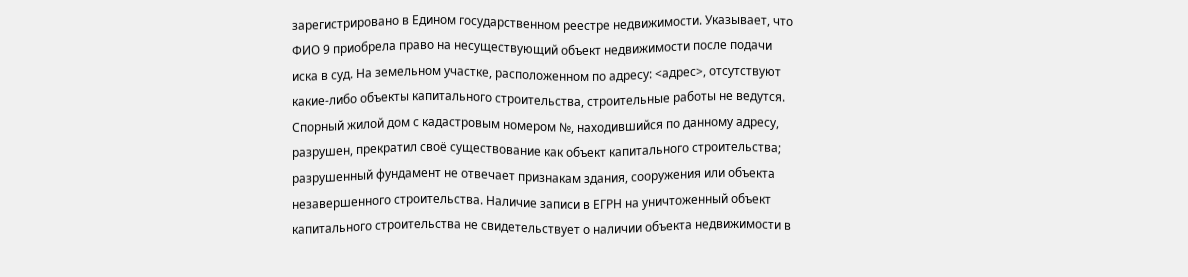зарегистрировано в Едином государственном реестре недвижимости. Указывает, что ФИО 9 приобрела право на несуществующий объект недвижимости после подачи иска в суд. На земельном участке, расположенном по адресу: <адрес>, отсутствуют какие-либо объекты капитального строительства, строительные работы не ведутся. Спорный жилой дом с кадастровым номером №, находившийся по данному адресу, разрушен, прекратил своё существование как объект капитального строительства; разрушенный фундамент не отвечает признакам здания, сооружения или объекта незавершенного строительства. Наличие записи в ЕГРН на уничтоженный объект капитального строительства не свидетельствует о наличии объекта недвижимости в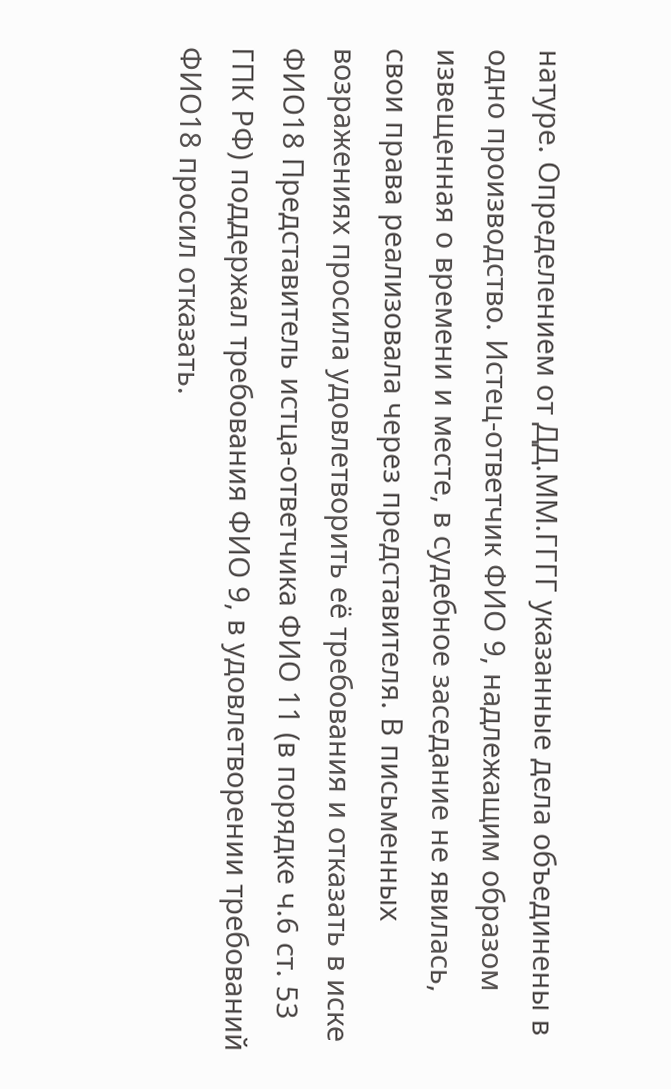натуре. Определением от ДД.ММ.ГГГГ указанные дела объединены в одно производство. Истец-ответчик ФИО 9, надлежащим образом извещенная о времени и месте, в судебное заседание не явилась, свои права реализовала через представителя. В письменных возражениях просила удовлетворить её требования и отказать в иске ФИО18 Представитель истца-ответчика ФИО 11 (в порядке ч.6 ст. 53 ГПК РФ) поддержал требования ФИО 9, в удовлетворении требований ФИО18 просил отказать.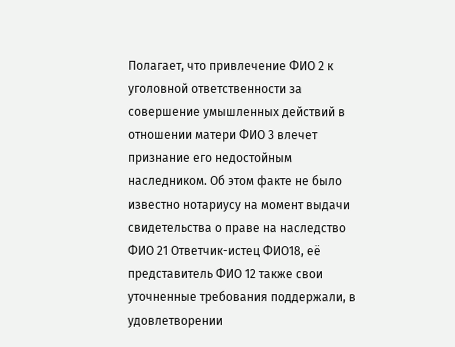Полагает, что привлечение ФИО 2 к уголовной ответственности за совершение умышленных действий в отношении матери ФИО 3 влечет признание его недостойным наследником. Об этом факте не было известно нотариусу на момент выдачи свидетельства о праве на наследство ФИО 21 Ответчик-истец ФИО18, её представитель ФИО 12 также свои уточненные требования поддержали, в удовлетворении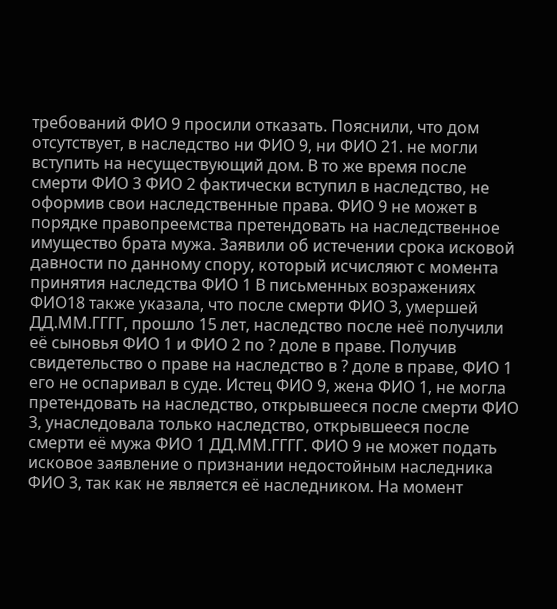требований ФИО 9 просили отказать. Пояснили, что дом отсутствует, в наследство ни ФИО 9, ни ФИО 21. не могли вступить на несуществующий дом. В то же время после смерти ФИО 3 ФИО 2 фактически вступил в наследство, не оформив свои наследственные права. ФИО 9 не может в порядке правопреемства претендовать на наследственное имущество брата мужа. Заявили об истечении срока исковой давности по данному спору, который исчисляют с момента принятия наследства ФИО 1 В письменных возражениях ФИО18 также указала, что после смерти ФИО 3, умершей ДД.ММ.ГГГГ, прошло 15 лет, наследство после неё получили её сыновья ФИО 1 и ФИО 2 по ? доле в праве. Получив свидетельство о праве на наследство в ? доле в праве, ФИО 1 его не оспаривал в суде. Истец ФИО 9, жена ФИО 1, не могла претендовать на наследство, открывшееся после смерти ФИО 3, унаследовала только наследство, открывшееся после смерти её мужа ФИО 1 ДД.ММ.ГГГГ. ФИО 9 не может подать исковое заявление о признании недостойным наследника ФИО 3, так как не является её наследником. На момент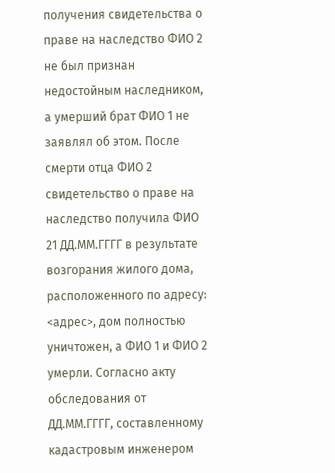получения свидетельства о праве на наследство ФИО 2 не был признан недостойным наследником, а умерший брат ФИО 1 не заявлял об этом. После смерти отца ФИО 2 свидетельство о праве на наследство получила ФИО 21 ДД.ММ.ГГГГ в результате возгорания жилого дома, расположенного по адресу: <адрес>, дом полностью уничтожен, а ФИО 1 и ФИО 2 умерли. Согласно акту обследования от ДД.ММ.ГГГГ, составленному кадастровым инженером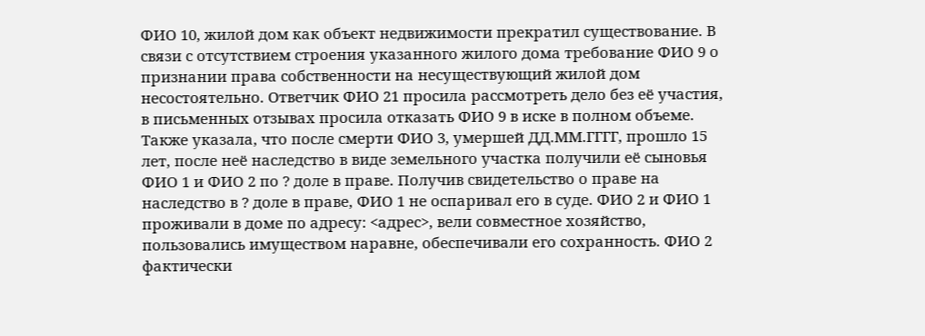ФИО 10, жилой дом как объект недвижимости прекратил существование. В связи с отсутствием строения указанного жилого дома требование ФИО 9 о признании права собственности на несуществующий жилой дом несостоятельно. Ответчик ФИО 21 просила рассмотреть дело без её участия, в письменных отзывах просила отказать ФИО 9 в иске в полном объеме. Также указала, что после смерти ФИО 3, умершей ДД.ММ.ГГГГ, прошло 15 лет, после неё наследство в виде земельного участка получили её сыновья ФИО 1 и ФИО 2 по ? доле в праве. Получив свидетельство о праве на наследство в ? доле в праве, ФИО 1 не оспаривал его в суде. ФИО 2 и ФИО 1 проживали в доме по адресу: <адрес>, вели совместное хозяйство, пользовались имуществом наравне, обеспечивали его сохранность. ФИО 2 фактически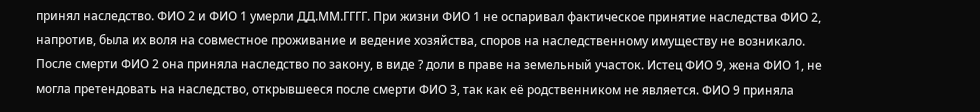принял наследство. ФИО 2 и ФИО 1 умерли ДД.ММ.ГГГГ. При жизни ФИО 1 не оспаривал фактическое принятие наследства ФИО 2, напротив, была их воля на совместное проживание и ведение хозяйства, споров на наследственному имуществу не возникало. После смерти ФИО 2 она приняла наследство по закону, в виде ? доли в праве на земельный участок. Истец ФИО 9, жена ФИО 1, не могла претендовать на наследство, открывшееся после смерти ФИО 3, так как её родственником не является. ФИО 9 приняла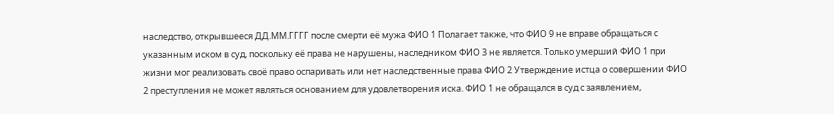наследство, открывшееся ДД.ММ.ГГГГ после смерти её мужа ФИО 1 Полагает также, что ФИО 9 не вправе обращаться с указанным иском в суд, поскольку её права не нарушены, наследником ФИО 3 не является. Только умерший ФИО 1 при жизни мог реализовать своё право оспаривать или нет наследственные права ФИО 2 Утверждение истца о совершении ФИО 2 преступления не может являться основанием для удовлетворения иска. ФИО 1 не обращался в суд с заявлением,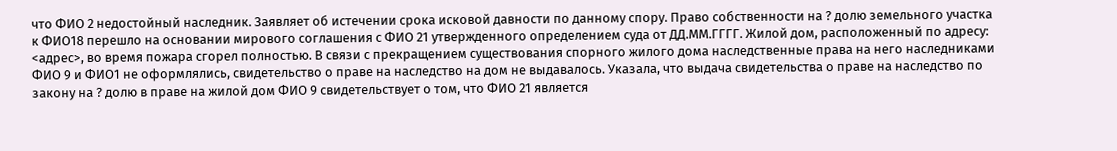что ФИО 2 недостойный наследник. Заявляет об истечении срока исковой давности по данному спору. Право собственности на ? долю земельного участка к ФИО18 перешло на основании мирового соглашения с ФИО 21 утвержденного определением суда от ДД.ММ.ГГГГ. Жилой дом, расположенный по адресу: <адрес>, во время пожара сгорел полностью. В связи с прекращением существования спорного жилого дома наследственные права на него наследниками ФИО 9 и ФИО1 не оформлялись, свидетельство о праве на наследство на дом не выдавалось. Указала, что выдача свидетельства о праве на наследство по закону на ? долю в праве на жилой дом ФИО 9 свидетельствует о том, что ФИО 21 является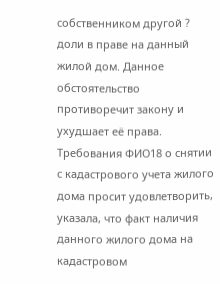собственником другой ? доли в праве на данный жилой дом. Данное обстоятельство противоречит закону и ухудшает её права. Требования ФИО18 о снятии с кадастрового учета жилого дома просит удовлетворить, указала, что факт наличия данного жилого дома на кадастровом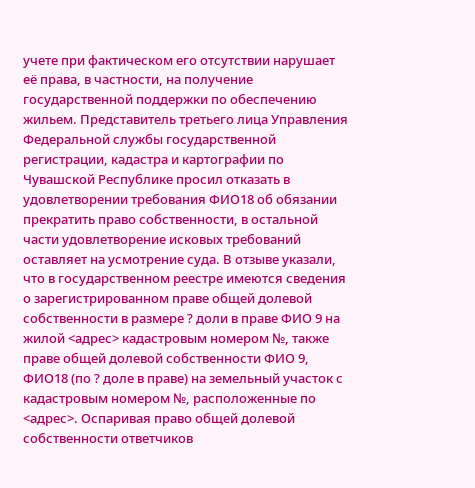учете при фактическом его отсутствии нарушает её права, в частности, на получение государственной поддержки по обеспечению жильем. Представитель третьего лица Управления Федеральной службы государственной регистрации, кадастра и картографии по Чувашской Республике просил отказать в удовлетворении требования ФИО18 об обязании прекратить право собственности, в остальной части удовлетворение исковых требований оставляет на усмотрение суда. В отзыве указали, что в государственном реестре имеются сведения о зарегистрированном праве общей долевой собственности в размере ? доли в праве ФИО 9 на жилой <адрес> кадастровым номером №, также праве общей долевой собственности ФИО 9, ФИО18 (по ? доле в праве) на земельный участок с кадастровым номером №, расположенные по <адрес>. Оспаривая право общей долевой собственности ответчиков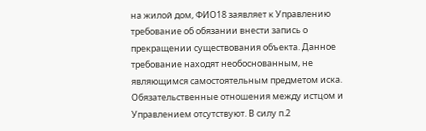на жилой дом, ФИО18 заявляет к Управлению требование об обязании внести запись о прекращении существования объекта. Данное требование находят необоснованным, не являющимся самостоятельным предметом иска. Обязательственные отношения между истцом и Управлением отсутствуют. В силу п.2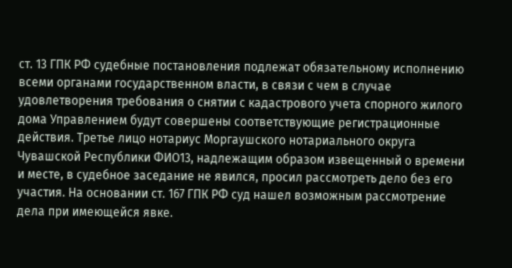ст. 13 ГПК РФ судебные постановления подлежат обязательному исполнению всеми органами государственном власти, в связи с чем в случае удовлетворения требования о снятии с кадастрового учета спорного жилого дома Управлением будут совершены соответствующие регистрационные действия. Третье лицо нотариус Моргаушского нотариального округа Чувашской Республики ФИО13, надлежащим образом извещенный о времени и месте, в судебное заседание не явился, просил рассмотреть дело без его участия. На основании ст. 167 ГПК РФ суд нашел возможным рассмотрение дела при имеющейся явке.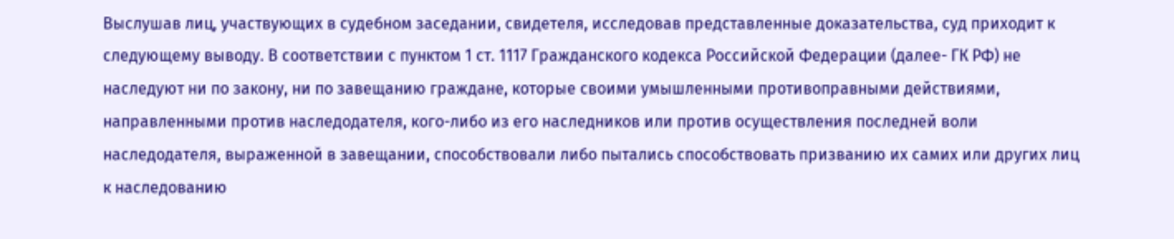Выслушав лиц, участвующих в судебном заседании, свидетеля, исследовав представленные доказательства, суд приходит к следующему выводу. В соответствии с пунктом 1 ст. 1117 Гражданского кодекса Российской Федерации (далее- ГК РФ) не наследуют ни по закону, ни по завещанию граждане, которые своими умышленными противоправными действиями, направленными против наследодателя, кого-либо из его наследников или против осуществления последней воли наследодателя, выраженной в завещании, способствовали либо пытались способствовать призванию их самих или других лиц к наследованию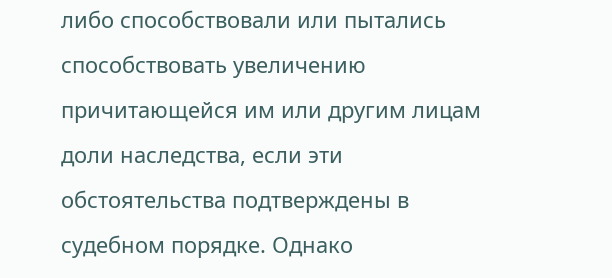либо способствовали или пытались способствовать увеличению причитающейся им или другим лицам доли наследства, если эти обстоятельства подтверждены в судебном порядке. Однако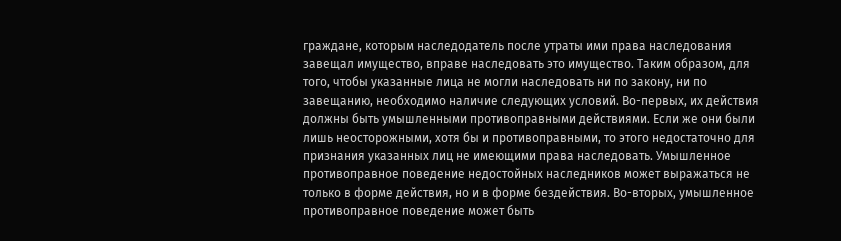граждане, которым наследодатель после утраты ими права наследования завещал имущество, вправе наследовать это имущество. Таким образом, для того, чтобы указанные лица не могли наследовать ни по закону, ни по завещанию, необходимо наличие следующих условий. Во-первых, их действия должны быть умышленными противоправными действиями. Если же они были лишь неосторожными, хотя бы и противоправными, то этого недостаточно для признания указанных лиц не имеющими права наследовать. Умышленное противоправное поведение недостойных наследников может выражаться не только в форме действия, но и в форме бездействия. Во-вторых, умышленное противоправное поведение может быть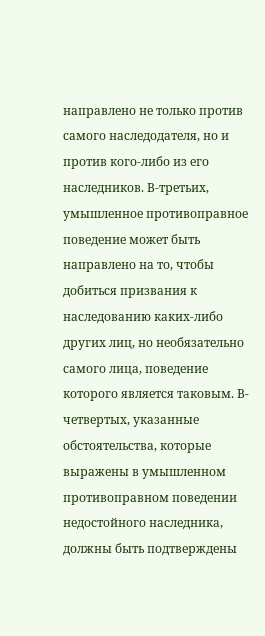направлено не только против самого наследодателя, но и против кого-либо из его наследников. В-третьих, умышленное противоправное поведение может быть направлено на то, чтобы добиться призвания к наследованию каких-либо других лиц, но необязательно самого лица, поведение которого является таковым. В-четвертых, указанные обстоятельства, которые выражены в умышленном противоправном поведении недостойного наследника, должны быть подтверждены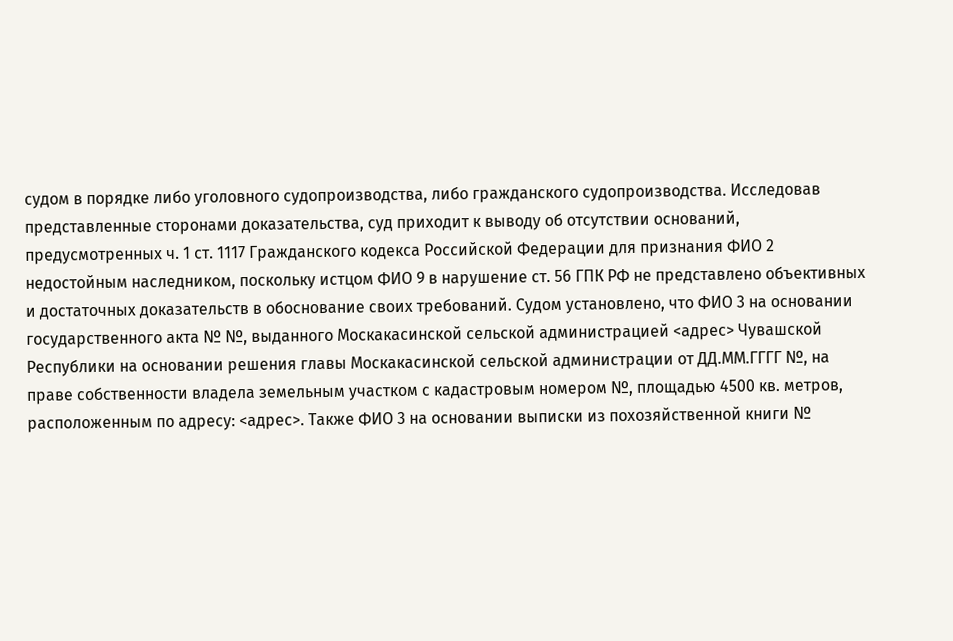судом в порядке либо уголовного судопроизводства, либо гражданского судопроизводства. Исследовав представленные сторонами доказательства, суд приходит к выводу об отсутствии оснований, предусмотренных ч. 1 ст. 1117 Гражданского кодекса Российской Федерации для признания ФИО 2 недостойным наследником, поскольку истцом ФИО 9 в нарушение ст. 56 ГПК РФ не представлено объективных и достаточных доказательств в обоснование своих требований. Судом установлено, что ФИО 3 на основании государственного акта № №, выданного Москакасинской сельской администрацией <адрес> Чувашской Республики на основании решения главы Москакасинской сельской администрации от ДД.ММ.ГГГГ №, на праве собственности владела земельным участком с кадастровым номером №, площадью 4500 кв. метров, расположенным по адресу: <адрес>. Также ФИО 3 на основании выписки из похозяйственной книги №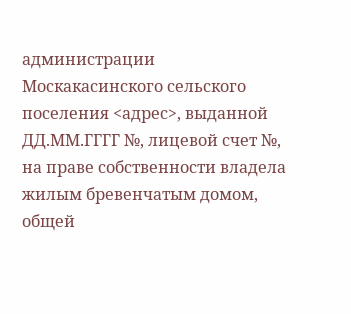администрации Москакасинского сельского поселения <адрес>, выданной ДД.ММ.ГГГГ №, лицевой счет №, на праве собственности владела жилым бревенчатым домом, общей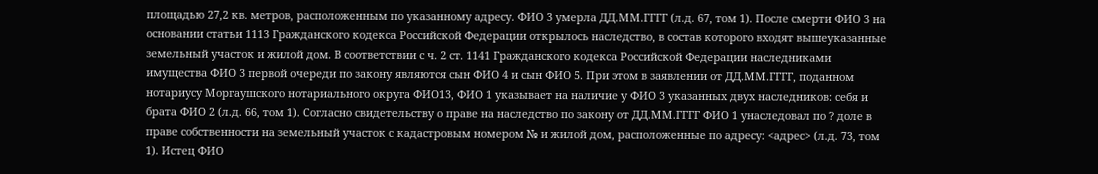площадью 27,2 кв. метров, расположенным по указанному адресу. ФИО 3 умерла ДД.ММ.ГГГГ (л.д. 67, том 1). После смерти ФИО 3 на основании статьи 1113 Гражданского кодекса Российской Федерации открылось наследство, в состав которого входят вышеуказанные земельный участок и жилой дом. В соответствии с ч. 2 ст. 1141 Гражданского кодекса Российской Федерации наследниками имущества ФИО 3 первой очереди по закону являются сын ФИО 4 и сын ФИО 5. При этом в заявлении от ДД.ММ.ГГГГ, поданном нотариусу Моргаушского нотариального округа ФИО13, ФИО 1 указывает на наличие у ФИО 3 указанных двух наследников: себя и брата ФИО 2 (л.д. 66, том 1). Согласно свидетельству о праве на наследство по закону от ДД.ММ.ГГГГ ФИО 1 унаследовал по ? доле в праве собственности на земельный участок с кадастровым номером № и жилой дом, расположенные по адресу: <адрес> (л.д. 73, том 1). Истец ФИО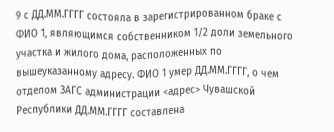9 с ДД.ММ.ГГГГ состояла в зарегистрированном браке с ФИО 1, являющимся собственником 1/2 доли земельного участка и жилого дома, расположенных по вышеуказанному адресу. ФИО 1 умер ДД.ММ.ГГГГ, о чем отделом ЗАГС администрации <адрес> Чувашской Республики ДД.ММ.ГГГГ составлена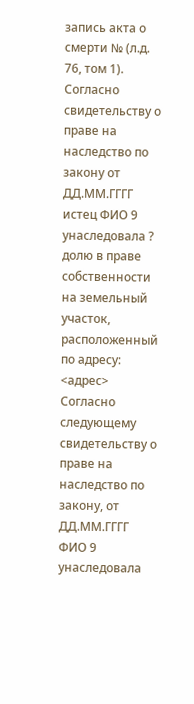запись акта о смерти № (л.д. 76, том 1). Согласно свидетельству о праве на наследство по закону от ДД.ММ.ГГГГ истец ФИО 9 унаследовала ? долю в праве собственности на земельный участок, расположенный по адресу: <адрес> Согласно следующему свидетельству о праве на наследство по закону, от ДД.ММ.ГГГГ ФИО 9 унаследовала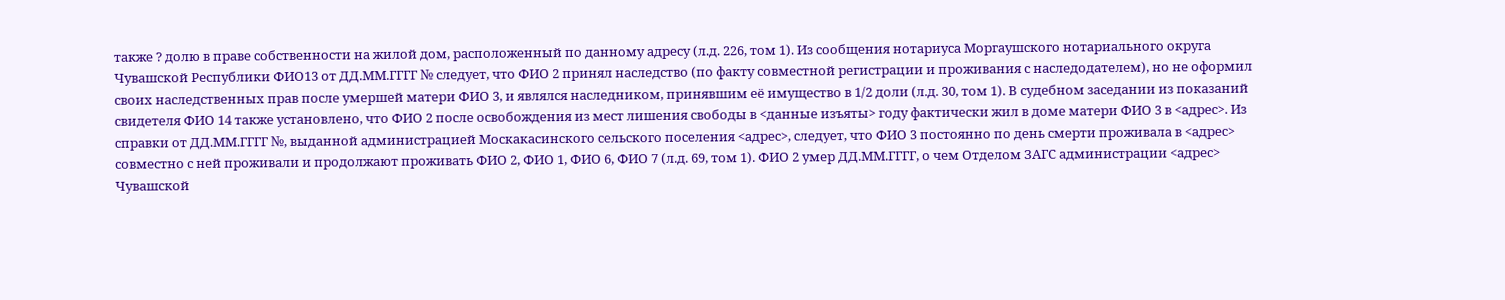также ? долю в праве собственности на жилой дом, расположенный по данному адресу (л.д. 226, том 1). Из сообщения нотариуса Моргаушского нотариального округа Чувашской Республики ФИО13 от ДД.ММ.ГГГГ № следует, что ФИО 2 принял наследство (по факту совместной регистрации и проживания с наследодателем), но не оформил своих наследственных прав после умершей матери ФИО 3, и являлся наследником, принявшим её имущество в 1/2 доли (л.д. 30, том 1). В судебном заседании из показаний свидетеля ФИО 14 также установлено, что ФИО 2 после освобождения из мест лишения свободы в <данные изъяты> году фактически жил в доме матери ФИО 3 в <адрес>. Из справки от ДД.ММ.ГГГГ №, выданной администрацией Москакасинского сельского поселения <адрес>, следует, что ФИО 3 постоянно по день смерти проживала в <адрес> совместно с ней проживали и продолжают проживать ФИО 2, ФИО 1, ФИО 6, ФИО 7 (л.д. 69, том 1). ФИО 2 умер ДД.ММ.ГГГГ, о чем Отделом ЗАГС администрации <адрес> Чувашской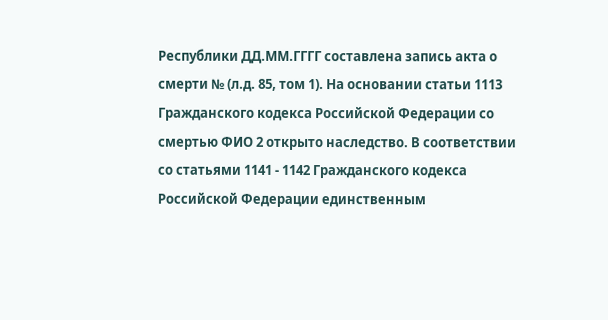Республики ДД.ММ.ГГГГ составлена запись акта о смерти № (л.д. 85, том 1). На основании статьи 1113 Гражданского кодекса Российской Федерации со смертью ФИО 2 открыто наследство. В соответствии со статьями 1141 - 1142 Гражданского кодекса Российской Федерации единственным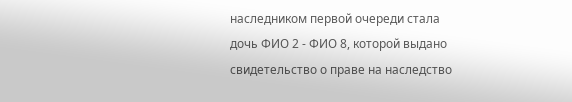наследником первой очереди стала дочь ФИО 2 - ФИО 8, которой выдано свидетельство о праве на наследство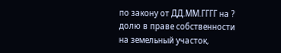по закону от ДД.ММ.ГГГГ на ? долю в праве собственности на земельный участок,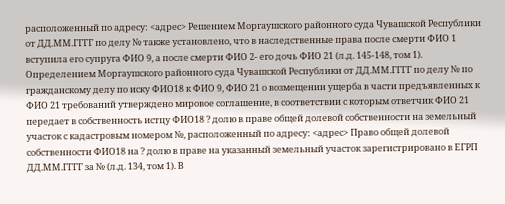расположенный по адресу: <адрес> Решением Моргаушского районного суда Чувашской Республики от ДД.ММ.ГГГГ по делу № также установлено, что в наследственные права после смерти ФИО 1 вступила его супруга ФИО 9, а после смерти ФИО 2- его дочь ФИО 21 (л.д. 145-148, том 1). Определением Моргаушского районного суда Чувашской Республики от ДД.ММ.ГГГГ по делу № по гражданскому делу по иску ФИО18 к ФИО 9, ФИО 21 о возмещении ущерба в части предъявленных к ФИО 21 требований утверждено мировое соглашение, в соответствии с которым ответчик ФИО 21 передает в собственность истцу ФИО18 ? долю в праве общей долевой собственности на земельный участок с кадастровым номером №, расположенный по адресу: <адрес> Право общей долевой собственности ФИО18 на ? долю в праве на указанный земельный участок зарегистрировано в ЕГРП ДД.ММ.ГГГГ за № (л.д. 134, том 1). В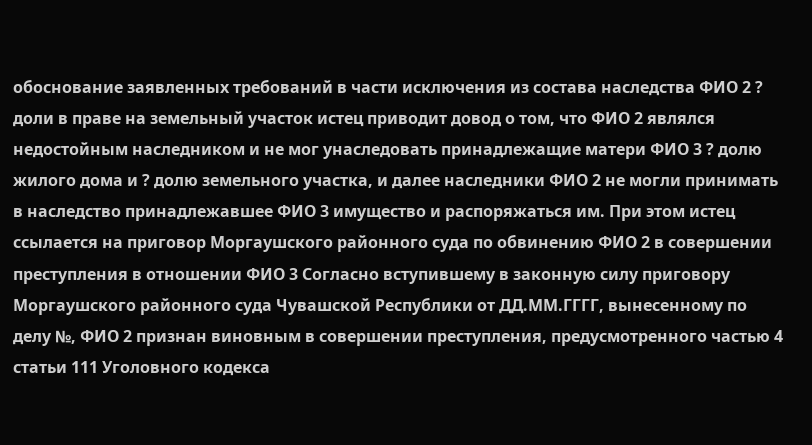обоснование заявленных требований в части исключения из состава наследства ФИО 2 ? доли в праве на земельный участок истец приводит довод о том, что ФИО 2 являлся недостойным наследником и не мог унаследовать принадлежащие матери ФИО 3 ? долю жилого дома и ? долю земельного участка, и далее наследники ФИО 2 не могли принимать в наследство принадлежавшее ФИО 3 имущество и распоряжаться им. При этом истец ссылается на приговор Моргаушского районного суда по обвинению ФИО 2 в совершении преступления в отношении ФИО 3 Согласно вступившему в законную силу приговору Моргаушского районного суда Чувашской Республики от ДД.ММ.ГГГГ, вынесенному по делу №, ФИО 2 признан виновным в совершении преступления, предусмотренного частью 4 статьи 111 Уголовного кодекса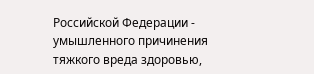Российской Федерации - умышленного причинения тяжкого вреда здоровью,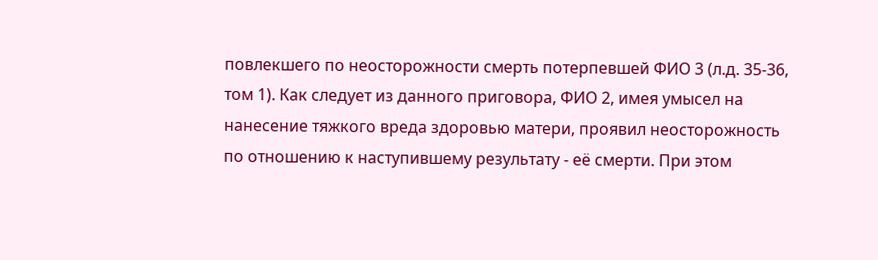повлекшего по неосторожности смерть потерпевшей ФИО 3 (л.д. 35-36, том 1). Как следует из данного приговора, ФИО 2, имея умысел на нанесение тяжкого вреда здоровью матери, проявил неосторожность по отношению к наступившему результату - её смерти. При этом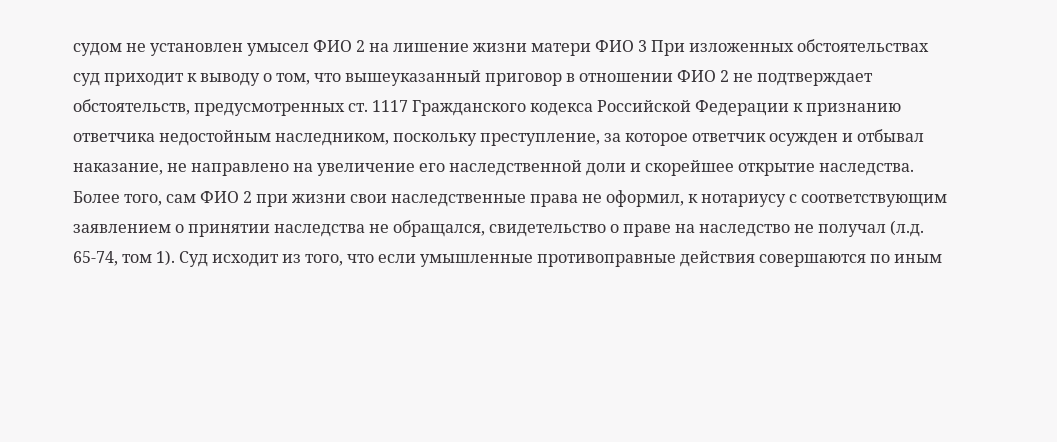судом не установлен умысел ФИО 2 на лишение жизни матери ФИО 3 При изложенных обстоятельствах суд приходит к выводу о том, что вышеуказанный приговор в отношении ФИО 2 не подтверждает обстоятельств, предусмотренных ст. 1117 Гражданского кодекса Российской Федерации к признанию ответчика недостойным наследником, поскольку преступление, за которое ответчик осужден и отбывал наказание, не направлено на увеличение его наследственной доли и скорейшее открытие наследства. Более того, сам ФИО 2 при жизни свои наследственные права не оформил, к нотариусу с соответствующим заявлением о принятии наследства не обращался, свидетельство о праве на наследство не получал (л.д. 65-74, том 1). Суд исходит из того, что если умышленные противоправные действия совершаются по иным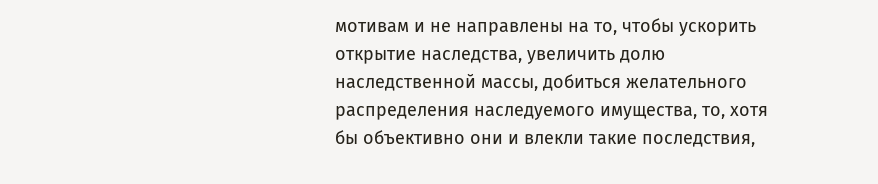мотивам и не направлены на то, чтобы ускорить открытие наследства, увеличить долю наследственной массы, добиться желательного распределения наследуемого имущества, то, хотя бы объективно они и влекли такие последствия,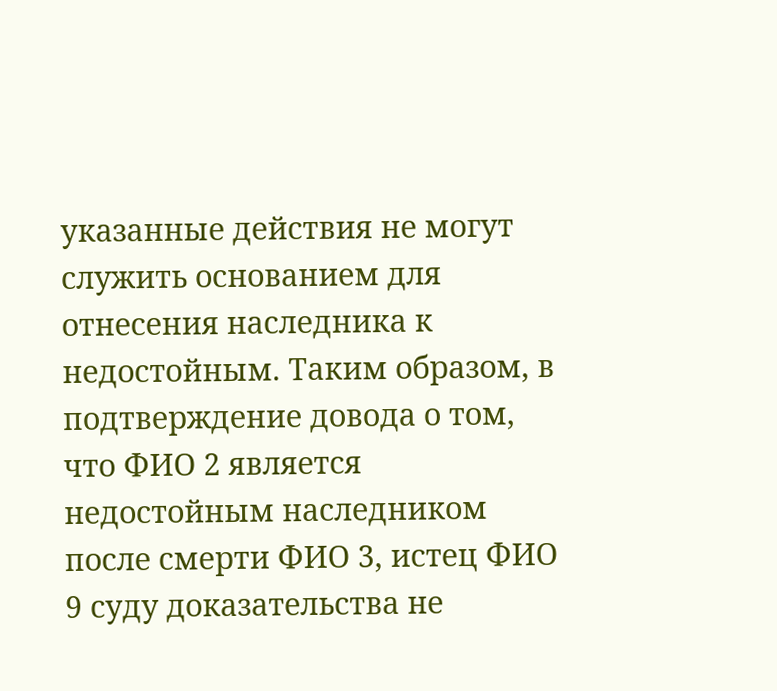указанные действия не могут служить основанием для отнесения наследника к недостойным. Таким образом, в подтверждение довода о том, что ФИО 2 является недостойным наследником после смерти ФИО 3, истец ФИО 9 суду доказательства не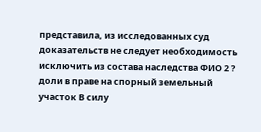представила, из исследованных суд доказательств не следует необходимость исключить из состава наследства ФИО 2 ? доли в праве на спорный земельный участок В силу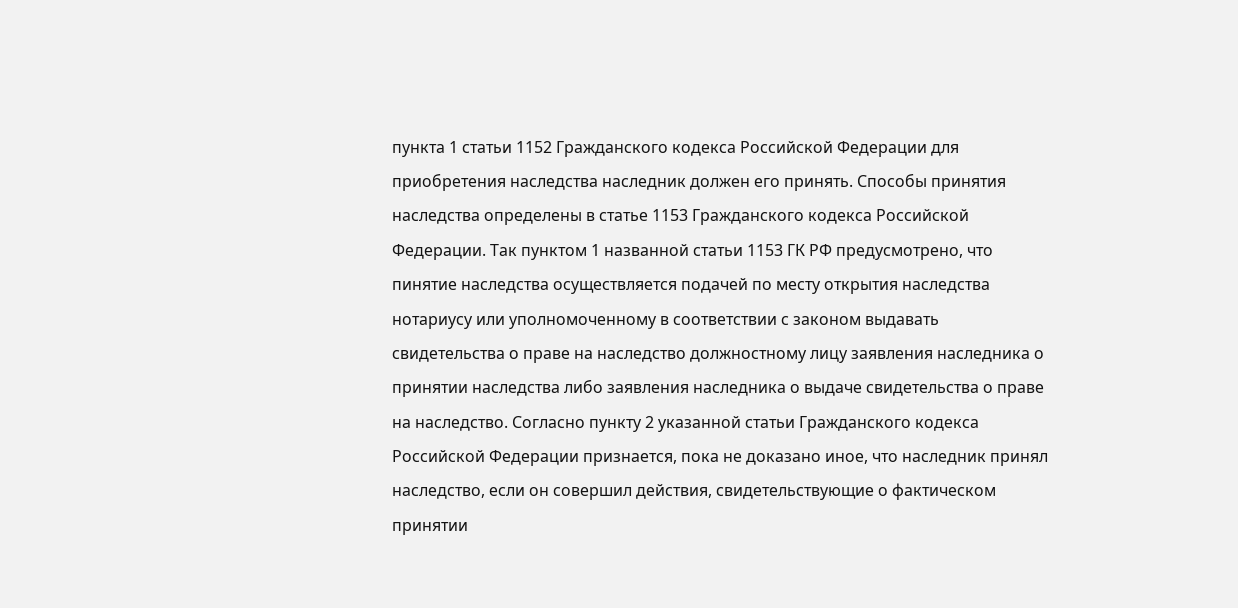пункта 1 статьи 1152 Гражданского кодекса Российской Федерации для приобретения наследства наследник должен его принять. Способы принятия наследства определены в статье 1153 Гражданского кодекса Российской Федерации. Так пунктом 1 названной статьи 1153 ГК РФ предусмотрено, что пинятие наследства осуществляется подачей по месту открытия наследства нотариусу или уполномоченному в соответствии с законом выдавать свидетельства о праве на наследство должностному лицу заявления наследника о принятии наследства либо заявления наследника о выдаче свидетельства о праве на наследство. Согласно пункту 2 указанной статьи Гражданского кодекса Российской Федерации признается, пока не доказано иное, что наследник принял наследство, если он совершил действия, свидетельствующие о фактическом принятии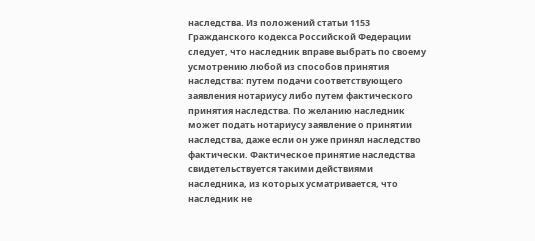наследства. Из положений статьи 1153 Гражданского кодекса Российской Федерации следует, что наследник вправе выбрать по своему усмотрению любой из способов принятия наследства: путем подачи соответствующего заявления нотариусу либо путем фактического принятия наследства. По желанию наследник может подать нотариусу заявление о принятии наследства, даже если он уже принял наследство фактически. Фактическое принятие наследства свидетельствуется такими действиями наследника, из которых усматривается, что наследник не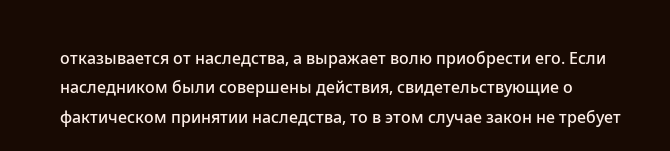отказывается от наследства, а выражает волю приобрести его. Если наследником были совершены действия, свидетельствующие о фактическом принятии наследства, то в этом случае закон не требует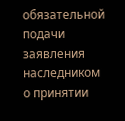обязательной подачи заявления наследником о принятии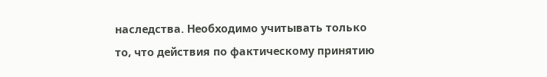наследства. Необходимо учитывать только то, что действия по фактическому принятию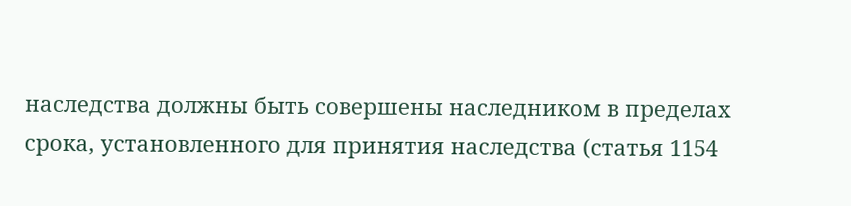наследства должны быть совершены наследником в пределах срока, установленного для принятия наследства (статья 1154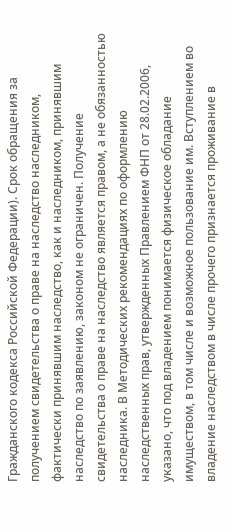Гражданского кодекса Российской Федерации). Срок обращения за получением свидетельства о праве на наследство наследником, фактически принявшим наследство, как и наследником, принявшим наследство по заявлению, законом не ограничен. Получение свидетельства о праве на наследство является правом, а не обязанностью наследника. В Методических рекомендациях по оформлению наследственных прав, утвержденных Правлением ФНП от 28.02.2006, указано, что под владением понимается физическое обладание имуществом, в том числе и возможное пользование им. Вступлением во владение наследством в числе прочего признается проживание в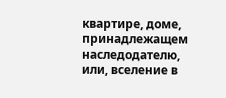квартире, доме, принадлежащем наследодателю, или, вселение в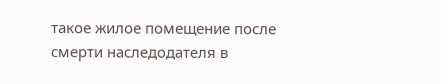такое жилое помещение после смерти наследодателя в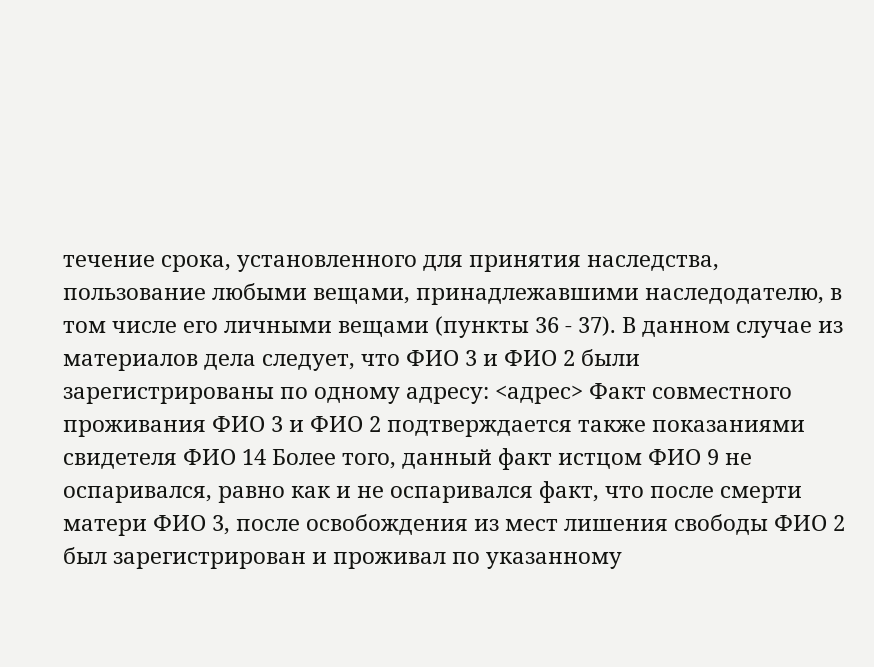течение срока, установленного для принятия наследства, пользование любыми вещами, принадлежавшими наследодателю, в том числе его личными вещами (пункты 36 - 37). В данном случае из материалов дела следует, что ФИО 3 и ФИО 2 были зарегистрированы по одному адресу: <адрес> Факт совместного проживания ФИО 3 и ФИО 2 подтверждается также показаниями свидетеля ФИО 14 Более того, данный факт истцом ФИО 9 не оспаривался, равно как и не оспаривался факт, что после смерти матери ФИО 3, после освобождения из мест лишения свободы ФИО 2 был зарегистрирован и проживал по указанному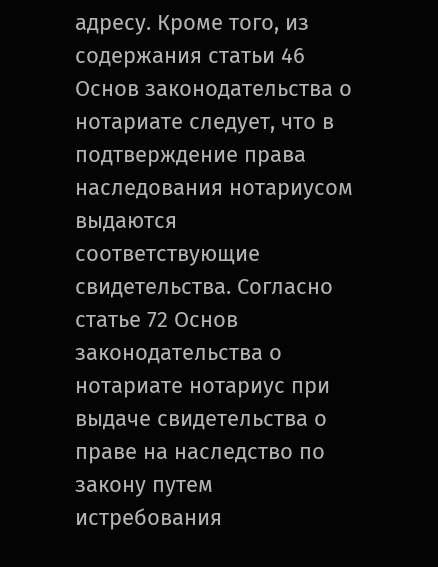адресу. Кроме того, из содержания статьи 46 Основ законодательства о нотариате следует, что в подтверждение права наследования нотариусом выдаются соответствующие свидетельства. Согласно статье 72 Основ законодательства о нотариате нотариус при выдаче свидетельства о праве на наследство по закону путем истребования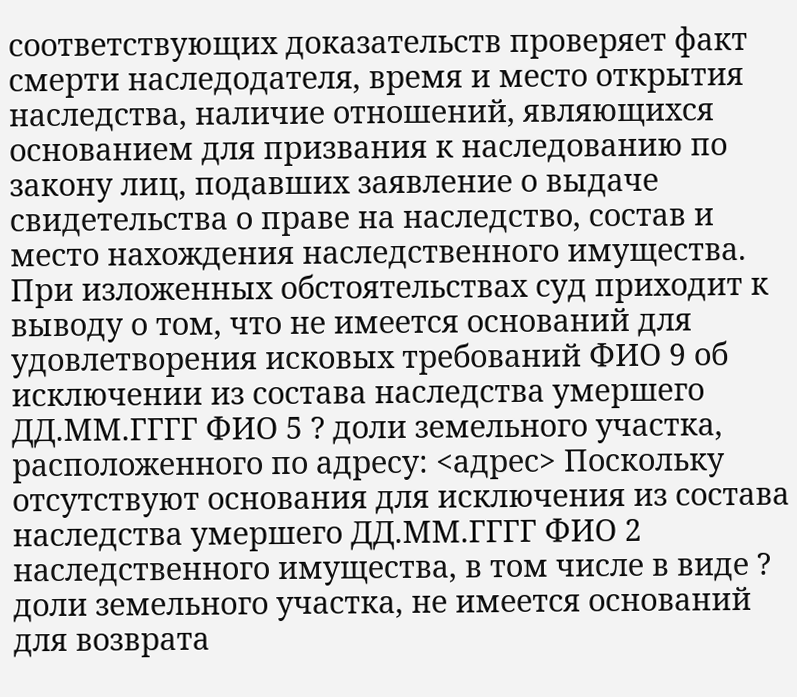соответствующих доказательств проверяет факт смерти наследодателя, время и место открытия наследства, наличие отношений, являющихся основанием для призвания к наследованию по закону лиц, подавших заявление о выдаче свидетельства о праве на наследство, состав и место нахождения наследственного имущества. При изложенных обстоятельствах суд приходит к выводу о том, что не имеется оснований для удовлетворения исковых требований ФИО 9 об исключении из состава наследства умершего ДД.ММ.ГГГГ ФИО 5 ? доли земельного участка, расположенного по адресу: <адрес> Поскольку отсутствуют основания для исключения из состава наследства умершего ДД.ММ.ГГГГ ФИО 2 наследственного имущества, в том числе в виде ? доли земельного участка, не имеется оснований для возврата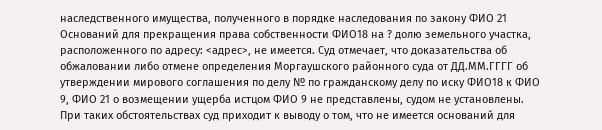наследственного имущества, полученного в порядке наследования по закону ФИО 21 Оснований для прекращения права собственности ФИО18 на ? долю земельного участка, расположенного по адресу: <адрес>, не имеется. Суд отмечает, что доказательства об обжаловании либо отмене определения Моргаушского районного суда от ДД.ММ.ГГГГ об утверждении мирового соглашения по делу № по гражданскому делу по иску ФИО18 к ФИО 9, ФИО 21 о возмещении ущерба истцом ФИО 9 не представлены, судом не установлены. При таких обстоятельствах суд приходит к выводу о том, что не имеется оснований для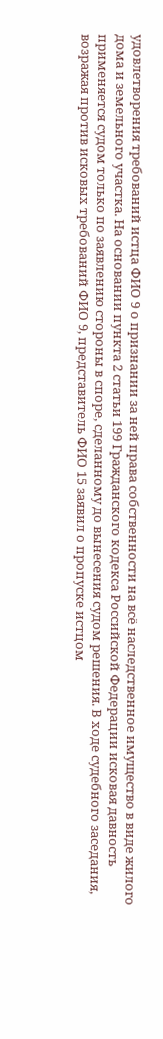удовлетворения требований истца ФИО 9 о признании за ней права собственности на всё наследственное имущество в виде жилого дома и земельного участка. На основании пункта 2 статьи 199 Гражданского кодекса Российской Федерации исковая давность применяется судом только по заявлению стороны в споре, сделанному до вынесения судом решения. В ходе судебного заседания, возражая против исковых требований ФИО 9, представитель ФИО 15 заявил о пропуске истцом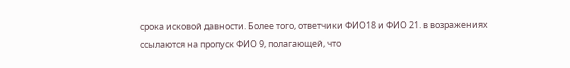срока исковой давности. Более того, ответчики ФИО18 и ФИО 21. в возражениях ссылаются на пропуск ФИО 9, полагающей, что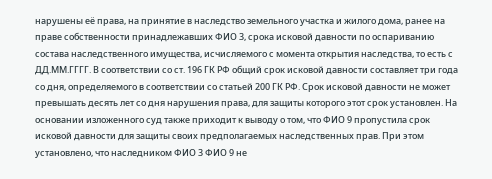нарушены её права, на принятие в наследство земельного участка и жилого дома, ранее на праве собственности принадлежавших ФИО 3, срока исковой давности по оспариванию состава наследственного имущества, исчисляемого с момента открытия наследства, то есть с ДД.ММ.ГГГГ. В соответствии со ст. 196 ГК РФ общий срок исковой давности составляет три года со дня, определяемого в соответствии со статьей 200 ГК РФ. Срок исковой давности не может превышать десять лет со дня нарушения права, для защиты которого этот срок установлен. На основании изложенного суд также приходит к выводу о том, что ФИО 9 пропустила срок исковой давности для защиты своих предполагаемых наследственных прав. При этом установлено, что наследником ФИО 3 ФИО 9 не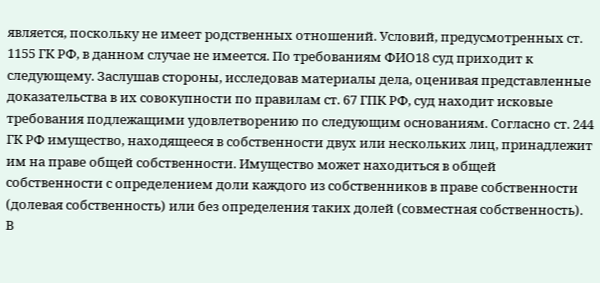является, поскольку не имеет родственных отношений. Условий, предусмотренных ст. 1155 ГК РФ, в данном случае не имеется. По требованиям ФИО18 суд приходит к следующему. Заслушав стороны, исследовав материалы дела, оценивая представленные доказательства в их совокупности по правилам ст. 67 ГПК РФ, суд находит исковые требования подлежащими удовлетворению по следующим основаниям. Согласно ст. 244 ГК РФ имущество, находящееся в собственности двух или нескольких лиц, принадлежит им на праве общей собственности. Имущество может находиться в общей собственности с определением доли каждого из собственников в праве собственности (долевая собственность) или без определения таких долей (совместная собственность). В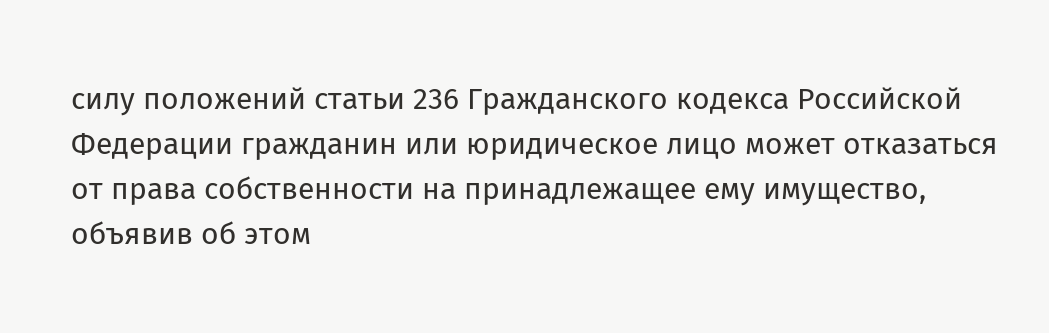силу положений статьи 236 Гражданского кодекса Российской Федерации гражданин или юридическое лицо может отказаться от права собственности на принадлежащее ему имущество, объявив об этом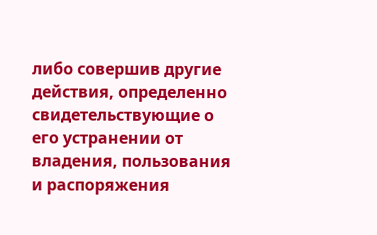либо совершив другие действия, определенно свидетельствующие о его устранении от владения, пользования и распоряжения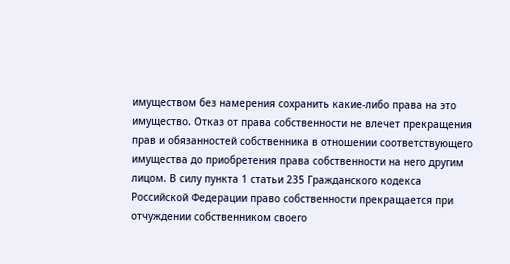имуществом без намерения сохранить какие-либо права на это имущество. Отказ от права собственности не влечет прекращения прав и обязанностей собственника в отношении соответствующего имущества до приобретения права собственности на него другим лицом. В силу пункта 1 статьи 235 Гражданского кодекса Российской Федерации право собственности прекращается при отчуждении собственником своего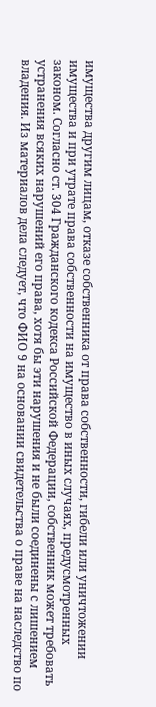имущества другим лицам, отказе собственника от права собственности, гибели или уничтожении имущества и при утрате права собственности на имущество в иных случаях, предусмотренных законом. Согласно ст. 304 Гражданского кодекса Российской Федерации, собственник может требовать устранения всяких нарушений его права, хотя бы эти нарушения и не были соединены с лишением владения. Из материалов дела следует, что ФИО 9 на основании свидетельства о праве на наследство по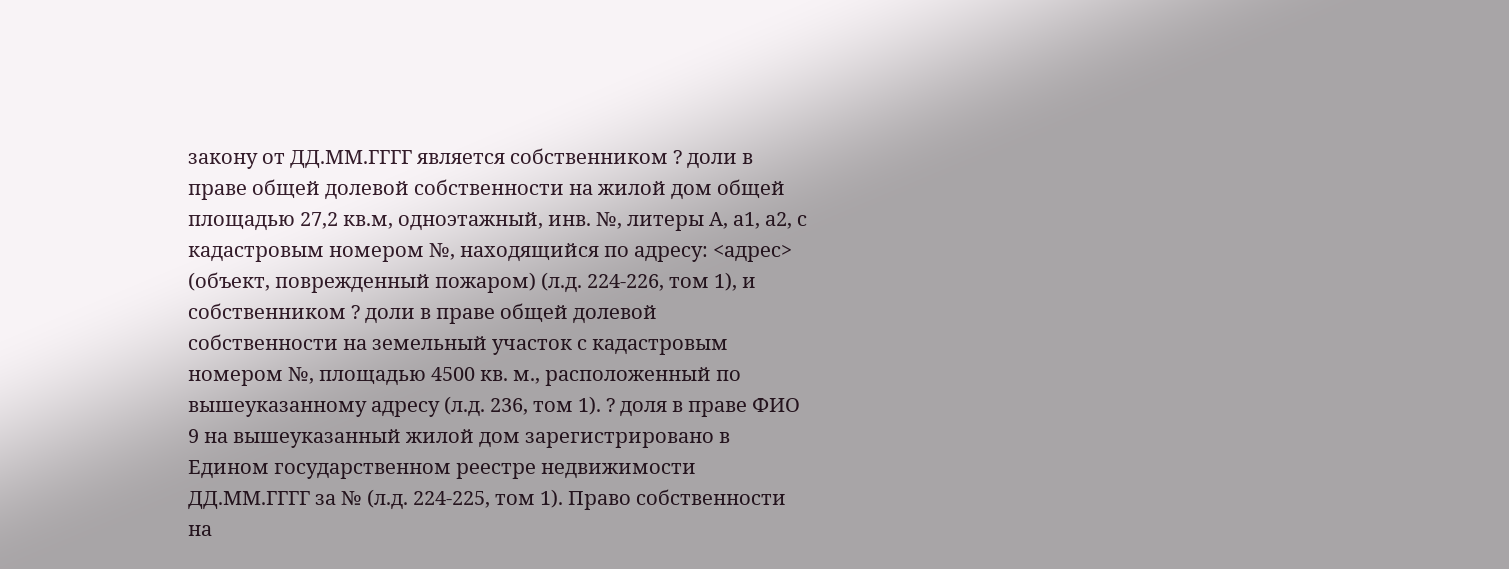закону от ДД.ММ.ГГГГ является собственником ? доли в праве общей долевой собственности на жилой дом общей площадью 27,2 кв.м, одноэтажный, инв. №, литеры А, а1, а2, с кадастровым номером №, находящийся по адресу: <адрес> (объект, поврежденный пожаром) (л.д. 224-226, том 1), и собственником ? доли в праве общей долевой собственности на земельный участок с кадастровым номером №, площадью 4500 кв. м., расположенный по вышеуказанному адресу (л.д. 236, том 1). ? доля в праве ФИО 9 на вышеуказанный жилой дом зарегистрировано в Едином государственном реестре недвижимости ДД.ММ.ГГГГ за № (л.д. 224-225, том 1). Право собственности на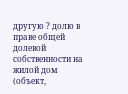другую ? долю в праве общей долевой собственности на жилой дом (объект,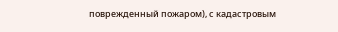поврежденный пожаром), с кадастровым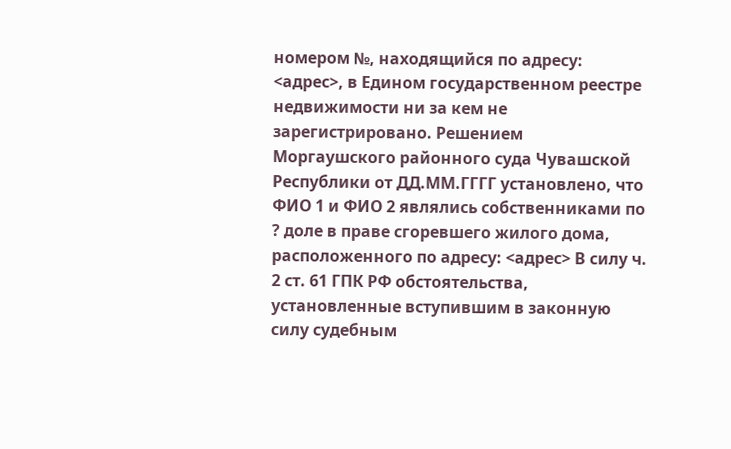номером №, находящийся по адресу: <адрес>, в Едином государственном реестре недвижимости ни за кем не зарегистрировано. Решением Моргаушского районного суда Чувашской Республики от ДД.ММ.ГГГГ установлено, что ФИО 1 и ФИО 2 являлись собственниками по ? доле в праве сгоревшего жилого дома, расположенного по адресу: <адрес> В силу ч. 2 ст. 61 ГПК РФ обстоятельства, установленные вступившим в законную силу судебным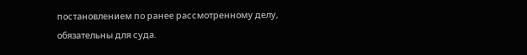постановлением по ранее рассмотренному делу, обязательны для суда.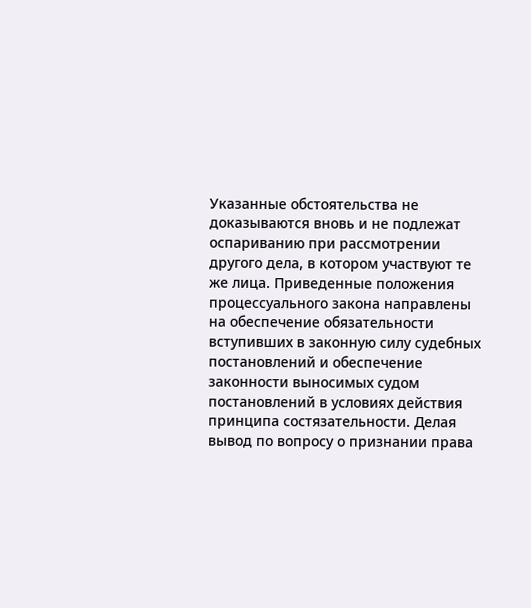Указанные обстоятельства не доказываются вновь и не подлежат оспариванию при рассмотрении другого дела, в котором участвуют те же лица. Приведенные положения процессуального закона направлены на обеспечение обязательности вступивших в законную силу судебных постановлений и обеспечение законности выносимых судом постановлений в условиях действия принципа состязательности. Делая вывод по вопросу о признании права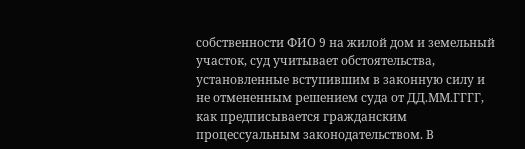собственности ФИО 9 на жилой дом и земельный участок, суд учитывает обстоятельства, установленные вступившим в законную силу и не отмененным решением суда от ДД.ММ.ГГГГ, как предписывается гражданским процессуальным законодательством. В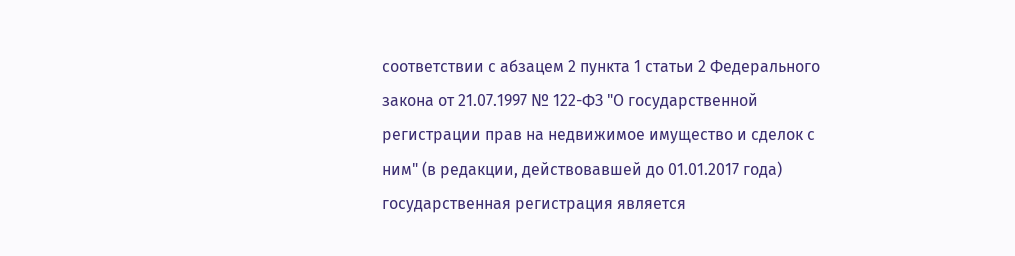соответствии с абзацем 2 пункта 1 статьи 2 Федерального закона от 21.07.1997 № 122-ФЗ "О государственной регистрации прав на недвижимое имущество и сделок с ним" (в редакции, действовавшей до 01.01.2017 года) государственная регистрация является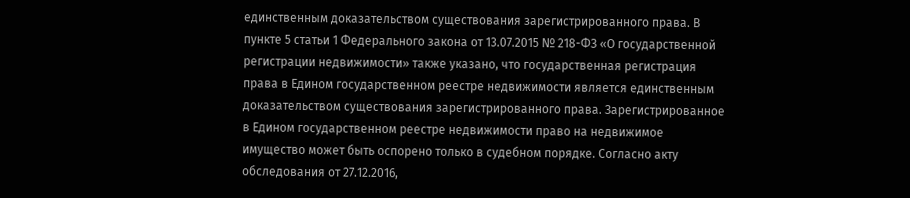единственным доказательством существования зарегистрированного права. В пункте 5 статьи 1 Федерального закона от 13.07.2015 № 218-ФЗ «О государственной регистрации недвижимости» также указано, что государственная регистрация права в Едином государственном реестре недвижимости является единственным доказательством существования зарегистрированного права. Зарегистрированное в Едином государственном реестре недвижимости право на недвижимое имущество может быть оспорено только в судебном порядке. Согласно акту обследования от 27.12.2016,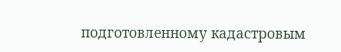подготовленному кадастровым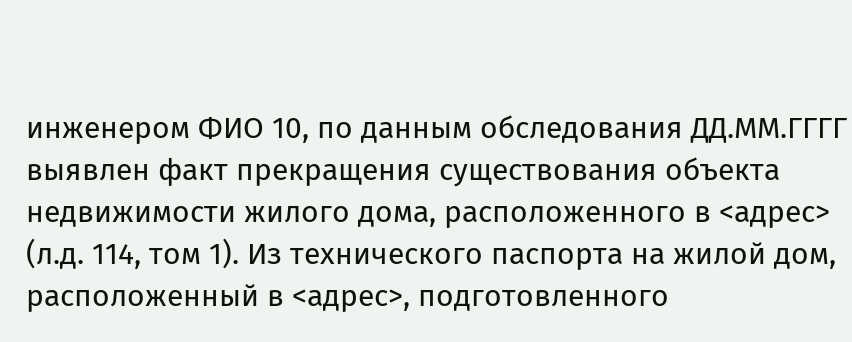инженером ФИО 10, по данным обследования ДД.ММ.ГГГГ выявлен факт прекращения существования объекта недвижимости жилого дома, расположенного в <адрес> (л.д. 114, том 1). Из технического паспорта на жилой дом, расположенный в <адрес>, подготовленного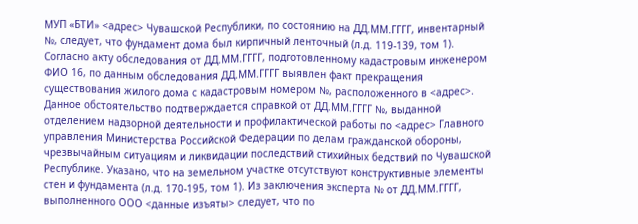МУП «БТИ» <адрес> Чувашской Республики, по состоянию на ДД.ММ.ГГГГ, инвентарный №, следует, что фундамент дома был кирпичный ленточный (л.д. 119-139, том 1). Согласно акту обследования от ДД.ММ.ГГГГ, подготовленному кадастровым инженером ФИО 16, по данным обследования ДД.ММ.ГГГГ выявлен факт прекращения существования жилого дома с кадастровым номером №, расположенного в <адрес>. Данное обстоятельство подтверждается справкой от ДД.ММ.ГГГГ №, выданной отделением надзорной деятельности и профилактической работы по <адрес> Главного управления Министерства Российской Федерации по делам гражданской обороны, чрезвычайным ситуациям и ликвидации последствий стихийных бедствий по Чувашской Республике. Указано, что на земельном участке отсутствуют конструктивные элементы стен и фундамента (л.д. 170-195, том 1). Из заключения эксперта № от ДД.ММ.ГГГГ, выполненного ООО <данные изъяты> следует, что по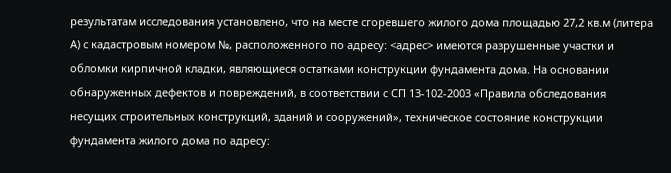результатам исследования установлено, что на месте сгоревшего жилого дома площадью 27,2 кв.м (литера А) с кадастровым номером №, расположенного по адресу: <адрес> имеются разрушенные участки и обломки кирпичной кладки, являющиеся остатками конструкции фундамента дома. На основании обнаруженных дефектов и повреждений, в соответствии с СП 13-102-2003 «Правила обследования несущих строительных конструкций, зданий и сооружений», техническое состояние конструкции фундамента жилого дома по адресу: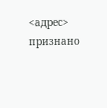<адрес> признано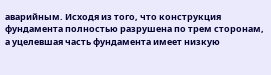аварийным. Исходя из того, что конструкция фундамента полностью разрушена по трем сторонам, а уцелевшая часть фундамента имеет низкую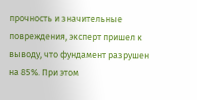прочность и значительные повреждения, эксперт пришел к выводу, что фундамент разрушен на 85%. При этом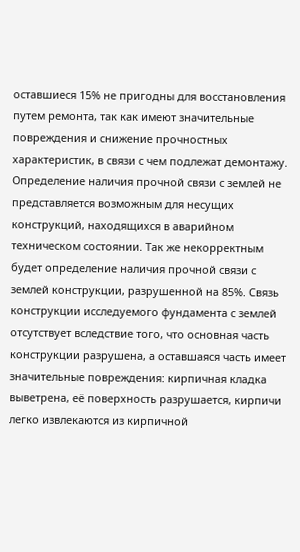оставшиеся 15% не пригодны для восстановления путем ремонта, так как имеют значительные повреждения и снижение прочностных характеристик, в связи с чем подлежат демонтажу. Определение наличия прочной связи с землей не представляется возможным для несущих конструкций, находящихся в аварийном техническом состоянии. Так же некорректным будет определение наличия прочной связи с землей конструкции, разрушенной на 85%. Связь конструкции исследуемого фундамента с землей отсутствует вследствие того, что основная часть конструкции разрушена, а оставшаяся часть имеет значительные повреждения: кирпичная кладка выветрена, её поверхность разрушается, кирпичи легко извлекаются из кирпичной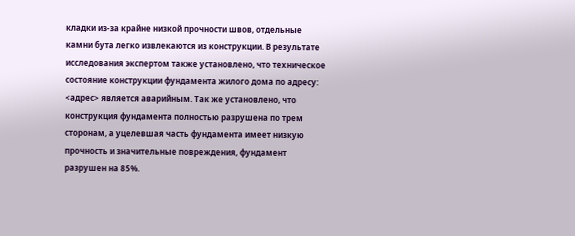кладки из-за крайне низкой прочности швов, отдельные камни бута легко извлекаются из конструкции. В результате исследования экспертом также установлено, что техническое состояние конструкции фундамента жилого дома по адресу: <адрес> является аварийным. Так же установлено, что конструкция фундамента полностью разрушена по трем сторонам, а уцелевшая часть фундамента имеет низкую прочность и значительные повреждения, фундамент разрушен на 85%.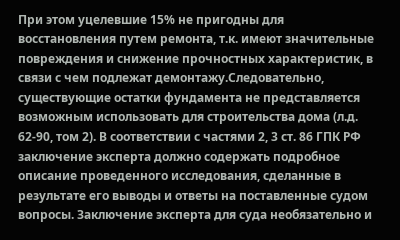При этом уцелевшие 15% не пригодны для восстановления путем ремонта, т.к. имеют значительные повреждения и снижение прочностных характеристик, в связи с чем подлежат демонтажу.Следовательно, существующие остатки фундамента не представляется возможным использовать для строительства дома (л.д. 62-90, том 2). В соответствии с частями 2, 3 ст. 86 ГПК РФ заключение эксперта должно содержать подробное описание проведенного исследования, сделанные в результате его выводы и ответы на поставленные судом вопросы. Заключение эксперта для суда необязательно и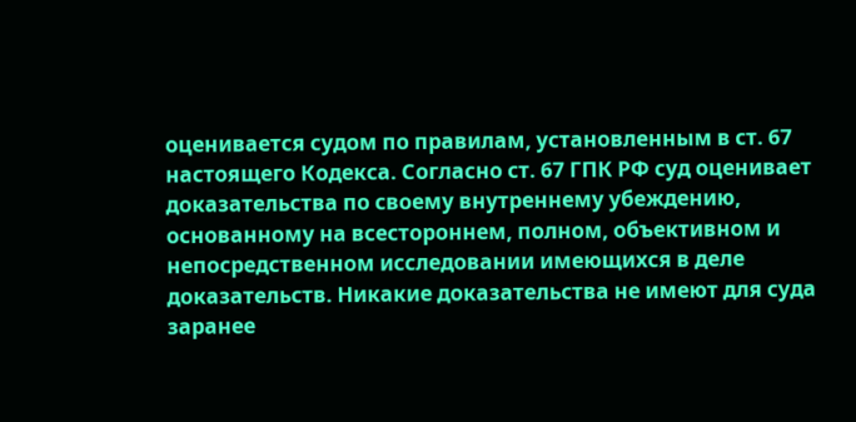оценивается судом по правилам, установленным в ст. 67 настоящего Кодекса. Согласно ст. 67 ГПК РФ суд оценивает доказательства по своему внутреннему убеждению, основанному на всестороннем, полном, объективном и непосредственном исследовании имеющихся в деле доказательств. Никакие доказательства не имеют для суда заранее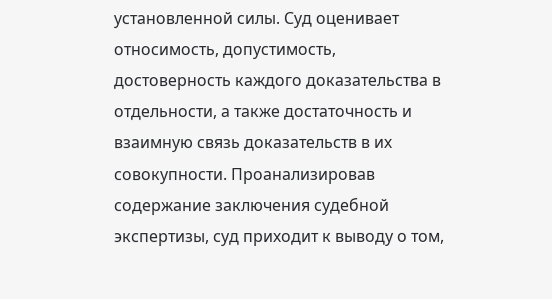установленной силы. Суд оценивает относимость, допустимость, достоверность каждого доказательства в отдельности, а также достаточность и взаимную связь доказательств в их совокупности. Проанализировав содержание заключения судебной экспертизы, суд приходит к выводу о том,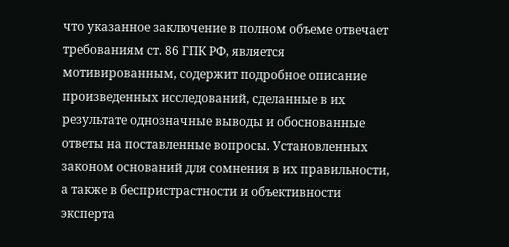что указанное заключение в полном объеме отвечает требованиям ст. 86 ГПК РФ, является мотивированным, содержит подробное описание произведенных исследований, сделанные в их результате однозначные выводы и обоснованные ответы на поставленные вопросы. Установленных законом оснований для сомнения в их правильности, а также в беспристрастности и объективности эксперта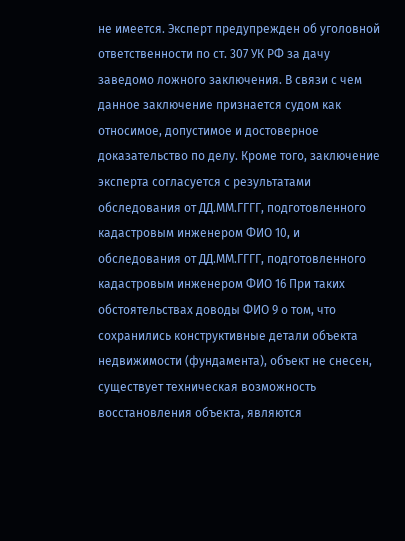не имеется. Эксперт предупрежден об уголовной ответственности по ст. 307 УК РФ за дачу заведомо ложного заключения. В связи с чем данное заключение признается судом как относимое, допустимое и достоверное доказательство по делу. Кроме того, заключение эксперта согласуется с результатами обследования от ДД.ММ.ГГГГ, подготовленного кадастровым инженером ФИО 10, и обследования от ДД.ММ.ГГГГ, подготовленного кадастровым инженером ФИО 16 При таких обстоятельствах доводы ФИО 9 о том, что сохранились конструктивные детали объекта недвижимости (фундамента), объект не снесен, существует техническая возможность восстановления объекта, являются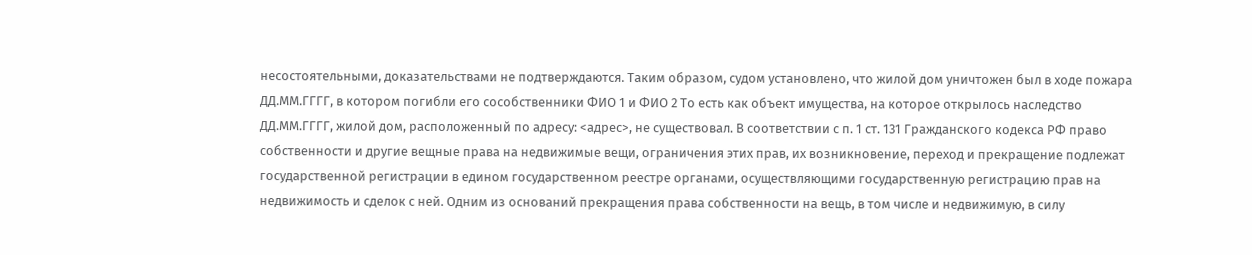несостоятельными, доказательствами не подтверждаются. Таким образом, судом установлено, что жилой дом уничтожен был в ходе пожара ДД.ММ.ГГГГ, в котором погибли его сособственники ФИО 1 и ФИО 2 То есть как объект имущества, на которое открылось наследство ДД.ММ.ГГГГ, жилой дом, расположенный по адресу: <адрес>, не существовал. В соответствии с п. 1 ст. 131 Гражданского кодекса РФ право собственности и другие вещные права на недвижимые вещи, ограничения этих прав, их возникновение, переход и прекращение подлежат государственной регистрации в едином государственном реестре органами, осуществляющими государственную регистрацию прав на недвижимость и сделок с ней. Одним из оснований прекращения права собственности на вещь, в том числе и недвижимую, в силу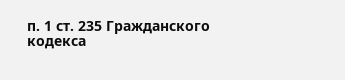п. 1 ст. 235 Гражданского кодекса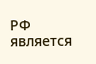РФ является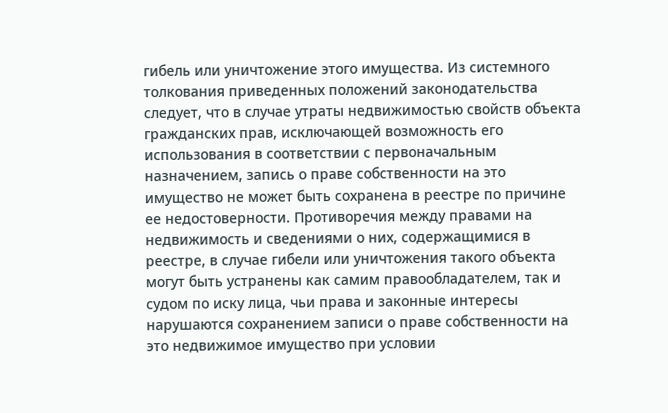гибель или уничтожение этого имущества. Из системного толкования приведенных положений законодательства следует, что в случае утраты недвижимостью свойств объекта гражданских прав, исключающей возможность его использования в соответствии с первоначальным назначением, запись о праве собственности на это имущество не может быть сохранена в реестре по причине ее недостоверности. Противоречия между правами на недвижимость и сведениями о них, содержащимися в реестре, в случае гибели или уничтожения такого объекта могут быть устранены как самим правообладателем, так и судом по иску лица, чьи права и законные интересы нарушаются сохранением записи о праве собственности на это недвижимое имущество при условии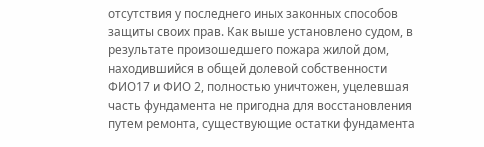отсутствия у последнего иных законных способов защиты своих прав. Как выше установлено судом, в результате произошедшего пожара жилой дом, находившийся в общей долевой собственности ФИО17 и ФИО 2, полностью уничтожен, уцелевшая часть фундамента не пригодна для восстановления путем ремонта, существующие остатки фундамента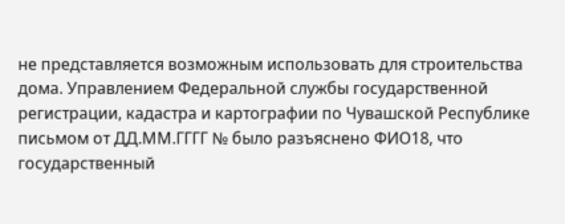не представляется возможным использовать для строительства дома. Управлением Федеральной службы государственной регистрации, кадастра и картографии по Чувашской Республике письмом от ДД.ММ.ГГГГ № было разъяснено ФИО18, что государственный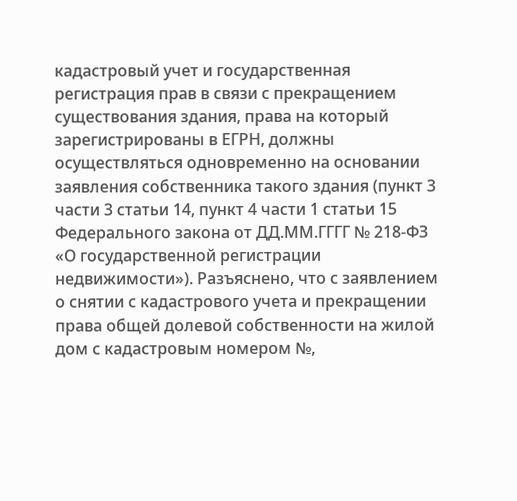кадастровый учет и государственная регистрация прав в связи с прекращением существования здания, права на который зарегистрированы в ЕГРН, должны осуществляться одновременно на основании заявления собственника такого здания (пункт 3 части 3 статьи 14, пункт 4 части 1 статьи 15 Федерального закона от ДД.ММ.ГГГГ № 218-ФЗ «О государственной регистрации недвижимости»). Разъяснено, что с заявлением о снятии с кадастрового учета и прекращении права общей долевой собственности на жилой дом с кадастровым номером №,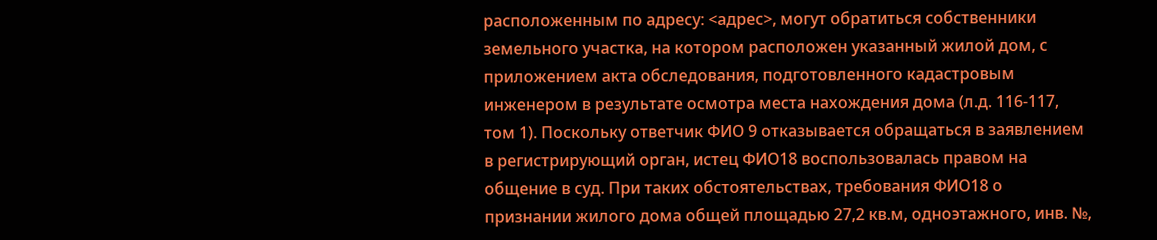расположенным по адресу: <адрес>, могут обратиться собственники земельного участка, на котором расположен указанный жилой дом, с приложением акта обследования, подготовленного кадастровым инженером в результате осмотра места нахождения дома (л.д. 116-117, том 1). Поскольку ответчик ФИО 9 отказывается обращаться в заявлением в регистрирующий орган, истец ФИО18 воспользовалась правом на общение в суд. При таких обстоятельствах, требования ФИО18 о признании жилого дома общей площадью 27,2 кв.м, одноэтажного, инв. №,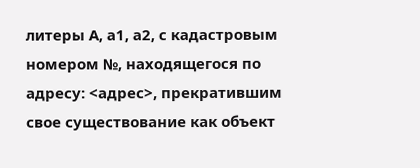литеры А, а1, а2, с кадастровым номером №, находящегося по адресу: <адрес>, прекратившим свое существование как объект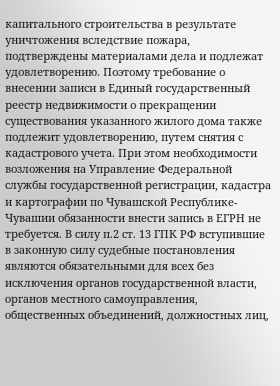капитального строительства в результате уничтожения вследствие пожара, подтверждены материалами дела и подлежат удовлетворению. Поэтому требование о внесении записи в Единый государственный реестр недвижимости о прекращении существования указанного жилого дома также подлежит удовлетворению, путем снятия с кадастрового учета. При этом необходимости возложения на Управление Федеральной службы государственной регистрации, кадастра и картографии по Чувашской Республике-Чувашии обязанности внести запись в ЕГРН не требуется. В силу п.2 ст. 13 ГПК РФ вступившие в законную силу судебные постановления являются обязательными для всех без исключения органов государственной власти, органов местного самоуправления, общественных объединений, должностных лиц,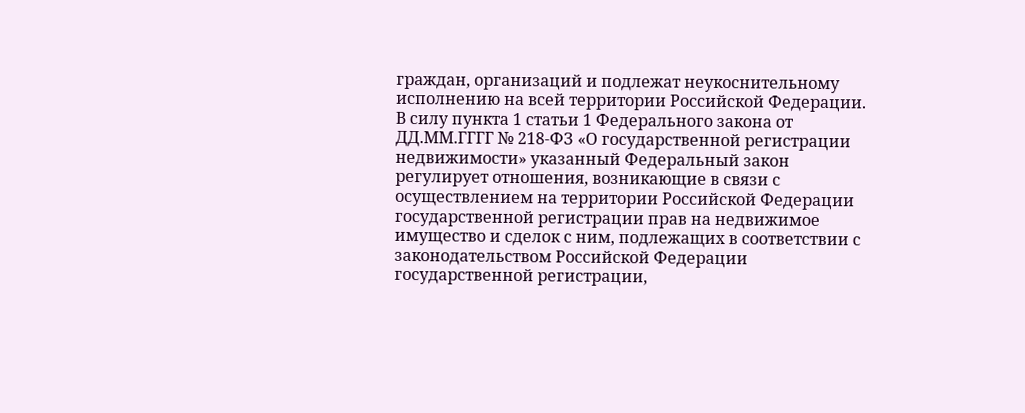граждан, организаций и подлежат неукоснительному исполнению на всей территории Российской Федерации. В силу пункта 1 статьи 1 Федерального закона от ДД.ММ.ГГГГ № 218-ФЗ «О государственной регистрации недвижимости» указанный Федеральный закон регулирует отношения, возникающие в связи с осуществлением на территории Российской Федерации государственной регистрации прав на недвижимое имущество и сделок с ним, подлежащих в соответствии с законодательством Российской Федерации государственной регистрации,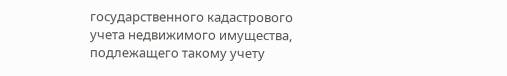государственного кадастрового учета недвижимого имущества, подлежащего такому учету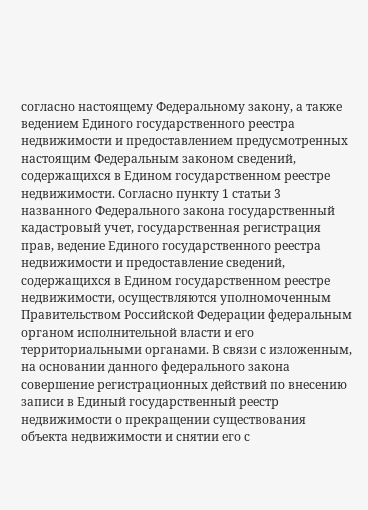согласно настоящему Федеральному закону, а также ведением Единого государственного реестра недвижимости и предоставлением предусмотренных настоящим Федеральным законом сведений, содержащихся в Едином государственном реестре недвижимости. Согласно пункту 1 статьи 3 названного Федерального закона государственный кадастровый учет, государственная регистрация прав, ведение Единого государственного реестра недвижимости и предоставление сведений, содержащихся в Едином государственном реестре недвижимости, осуществляются уполномоченным Правительством Российской Федерации федеральным органом исполнительной власти и его территориальными органами. В связи с изложенным, на основании данного федерального закона совершение регистрационных действий по внесению записи в Единый государственный реестр недвижимости о прекращении существования объекта недвижимости и снятии его с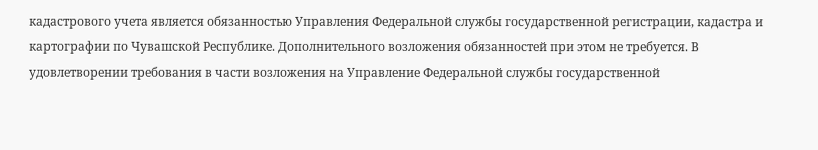кадастрового учета является обязанностью Управления Федеральной службы государственной регистрации, кадастра и картографии по Чувашской Республике. Дополнительного возложения обязанностей при этом не требуется. В удовлетворении требования в части возложения на Управление Федеральной службы государственной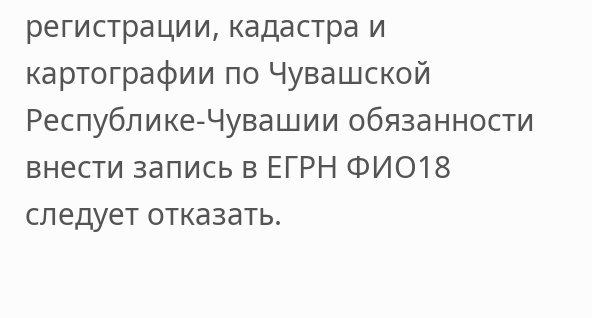регистрации, кадастра и картографии по Чувашской Республике-Чувашии обязанности внести запись в ЕГРН ФИО18 следует отказать.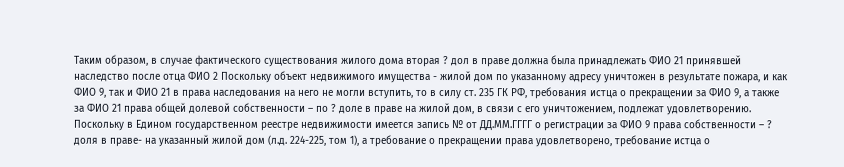Таким образом, в случае фактического существования жилого дома вторая ? дол в праве должна была принадлежать ФИО 21 принявшей наследство после отца ФИО 2 Поскольку объект недвижимого имущества - жилой дом по указанному адресу уничтожен в результате пожара, и как ФИО 9, так и ФИО 21 в права наследования на него не могли вступить, то в силу ст. 235 ГК РФ, требования истца о прекращении за ФИО 9, а также за ФИО 21 права общей долевой собственности – по ? доле в праве на жилой дом, в связи с его уничтожением, подлежат удовлетворению. Поскольку в Едином государственном реестре недвижимости имеется запись № от ДД.ММ.ГГГГ о регистрации за ФИО 9 права собственности – ? доля в праве- на указанный жилой дом (л.д. 224-225, том 1), а требование о прекращении права удовлетворено, требование истца о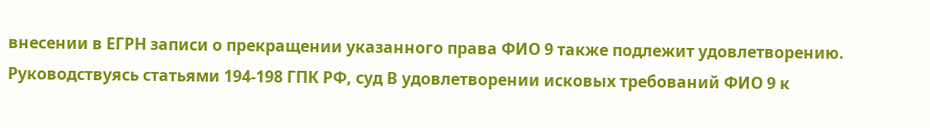внесении в ЕГРН записи о прекращении указанного права ФИО 9 также подлежит удовлетворению. Руководствуясь статьями 194-198 ГПК РФ, суд В удовлетворении исковых требований ФИО 9 к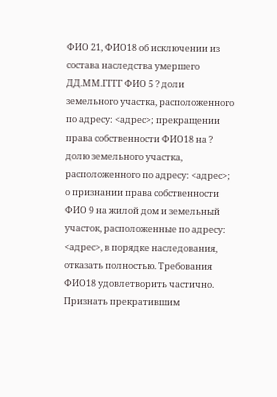ФИО 21, ФИО18 об исключении из состава наследства умершего ДД.ММ.ГГГГ ФИО 5 ? доли земельного участка, расположенного по адресу: <адрес>; прекращении права собственности ФИО18 на ? долю земельного участка, расположенного по адресу: <адрес>; о признании права собственности ФИО 9 на жилой дом и земельный участок, расположенные по адресу: <адрес>, в порядке наследования, отказать полностью. Требования ФИО18 удовлетворить частично. Признать прекратившим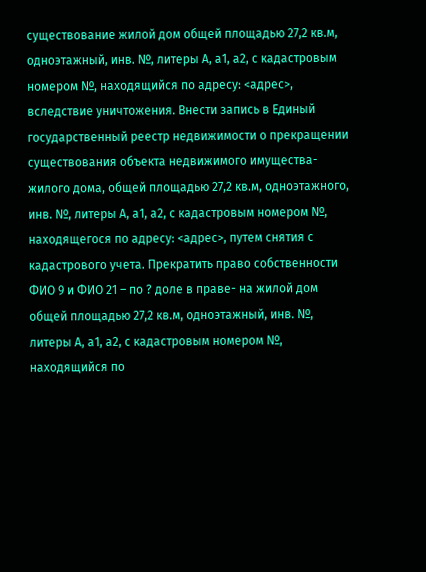существование жилой дом общей площадью 27,2 кв.м, одноэтажный, инв. №, литеры А, а1, а2, с кадастровым номером №, находящийся по адресу: <адрес>, вследствие уничтожения. Внести запись в Единый государственный реестр недвижимости о прекращении существования объекта недвижимого имущества- жилого дома, общей площадью 27,2 кв.м, одноэтажного, инв. №, литеры А, а1, а2, с кадастровым номером №, находящегося по адресу: <адрес>, путем снятия с кадастрового учета. Прекратить право собственности ФИО 9 и ФИО 21 – по ? доле в праве- на жилой дом общей площадью 27,2 кв.м, одноэтажный, инв. №, литеры А, а1, а2, с кадастровым номером №, находящийся по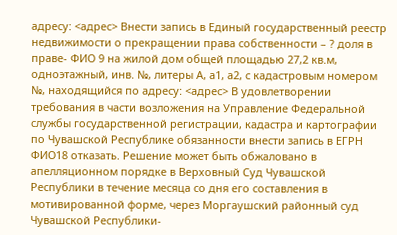адресу: <адрес> Внести запись в Единый государственный реестр недвижимости о прекращении права собственности – ? доля в праве- ФИО 9 на жилой дом общей площадью 27,2 кв.м, одноэтажный, инв. №, литеры А, а1, а2, с кадастровым номером №, находящийся по адресу: <адрес> В удовлетворении требования в части возложения на Управление Федеральной службы государственной регистрации, кадастра и картографии по Чувашской Республике обязанности внести запись в ЕГРН ФИО18 отказать. Решение может быть обжаловано в апелляционном порядке в Верховный Суд Чувашской Республики в течение месяца со дня его составления в мотивированной форме, через Моргаушский районный суд Чувашской Республики-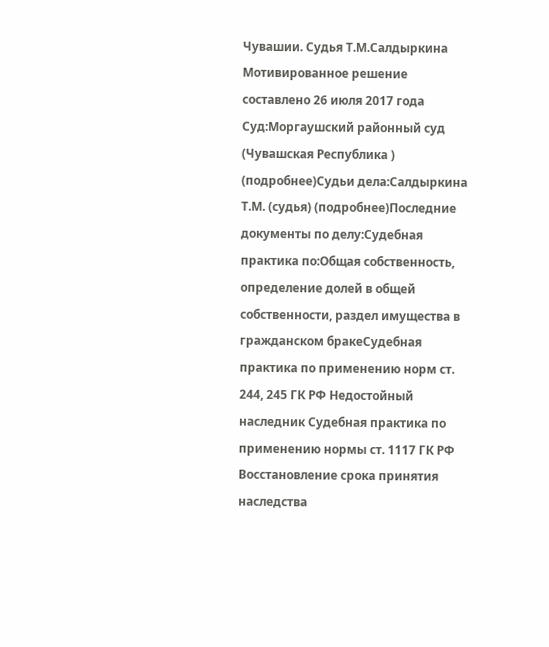Чувашии. Судья Т.М.Салдыркина Мотивированное решение составлено 26 июля 2017 года Суд:Моргаушский районный суд (Чувашская Республика ) (подробнее)Судьи дела:Салдыркина Т.М. (судья) (подробнее)Последние документы по делу:Судебная практика по:Общая собственность, определение долей в общей собственности, раздел имущества в гражданском бракеСудебная практика по применению норм ст. 244, 245 ГК РФ Недостойный наследник Судебная практика по применению нормы ст. 1117 ГК РФ Восстановление срока принятия наследства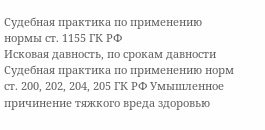Судебная практика по применению нормы ст. 1155 ГК РФ
Исковая давность, по срокам давности Судебная практика по применению норм ст. 200, 202, 204, 205 ГК РФ Умышленное причинение тяжкого вреда здоровью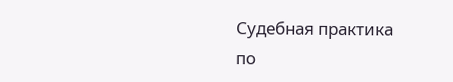Судебная практика по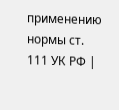применению нормы ст. 111 УК РФ |